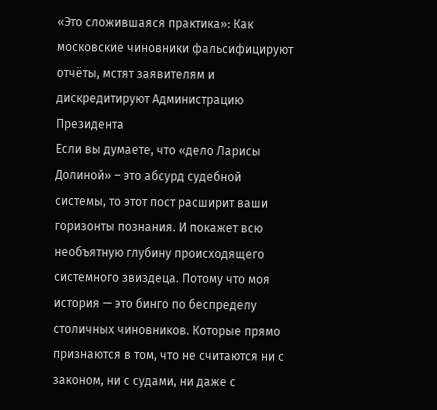«Это сложившаяся практика»: Как московские чиновники фальсифицируют отчёты, мстят заявителям и дискредитируют Администрацию Президента
Если вы думаете, что «дело Ларисы Долиной» – это абсурд судебной системы, то этот пост расширит ваши горизонты познания. И покажет всю необъятную глубину происходящего системного звиздеца. Потому что моя история — это бинго по беспределу столичных чиновников. Которые прямо признаются в том, что не считаются ни с законом, ни с судами, ни даже с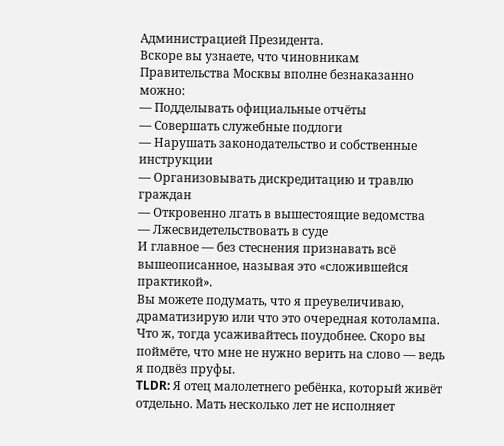Администрацией Президента.
Вскоре вы узнаете, что чиновникам Правительства Москвы вполне безнаказанно можно:
— Подделывать официальные отчёты
— Совершать служебные подлоги
— Нарушать законодательство и собственные инструкции
— Организовывать дискредитацию и травлю граждан
— Откровенно лгать в вышестоящие ведомства
— Лжесвидетельствовать в суде
И главное — без стеснения признавать всё вышеописанное, называя это «сложившейся практикой».
Вы можете подумать, что я преувеличиваю, драматизирую или что это очередная котолампа. Что ж, тогда усаживайтесь поудобнее. Скоро вы поймёте, что мне не нужно верить на слово — ведь я подвёз пруфы.
TLDR: Я отец малолетнего ребёнка, который живёт отдельно. Мать несколько лет не исполняет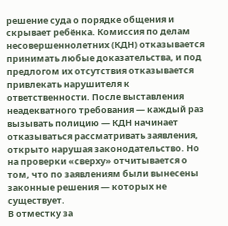решение суда о порядке общения и скрывает ребёнка. Комиссия по делам несовершеннолетних (КДН) отказывается принимать любые доказательства, и под предлогом их отсутствия отказывается привлекать нарушителя к ответственности. После выставления неадекватного требования — каждый раз вызывать полицию — КДН начинает отказываться рассматривать заявления, открыто нарушая законодательство. Но на проверки «сверху» отчитывается о том, что по заявлениям были вынесены законные решения — которых не существует.
В отместку за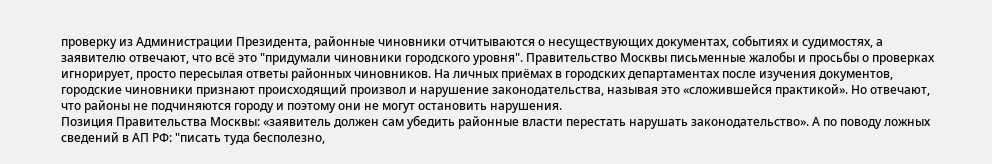проверку из Администрации Президента, районные чиновники отчитываются о несуществующих документах, событиях и судимостях, а заявителю отвечают, что всё это "придумали чиновники городского уровня". Правительство Москвы письменные жалобы и просьбы о проверках игнорирует, просто пересылая ответы районных чиновников. На личных приёмах в городских департаментах после изучения документов, городские чиновники признают происходящий произвол и нарушение законодательства, называя это «сложившейся практикой». Но отвечают, что районы не подчиняются городу и поэтому они не могут остановить нарушения.
Позиция Правительства Москвы: «заявитель должен сам убедить районные власти перестать нарушать законодательство». А по поводу ложных сведений в АП РФ: "писать туда бесполезно,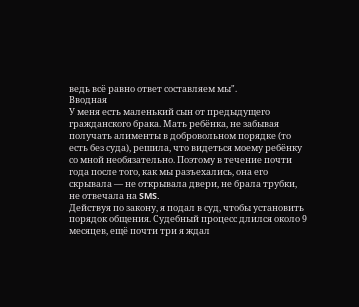ведь всё равно ответ составляем мы".
Вводная
У меня есть маленький сын от предыдущего гражданского брака. Мать ребёнка, не забывая получать алименты в добровольном порядке (то есть без суда), решила, что видеться моему ребёнку со мной необязательно. Поэтому в течение почти года после того, как мы разъехались, она его скрывала — не открывала двери, не брала трубки, не отвечала на SMS.
Действуя по закону, я подал в суд, чтобы установить порядок общения. Судебный процесс длился около 9 месяцев, ещё почти три я ждал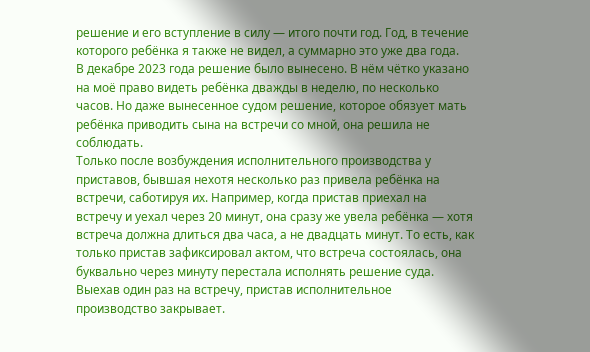решение и его вступление в силу — итого почти год. Год, в течение которого ребёнка я также не видел, а суммарно это уже два года.
В декабре 2023 года решение было вынесено. В нём чётко указано на моё право видеть ребёнка дважды в неделю, по несколько часов. Но даже вынесенное судом решение, которое обязует мать ребёнка приводить сына на встречи со мной, она решила не соблюдать.
Только после возбуждения исполнительного производства у приставов, бывшая нехотя несколько раз привела ребёнка на встречи, саботируя их. Например, когда пристав приехал на встречу и уехал через 20 минут, она сразу же увела ребёнка — хотя встреча должна длиться два часа, а не двадцать минут. То есть, как только пристав зафиксировал актом, что встреча состоялась, она буквально через минуту перестала исполнять решение суда.
Выехав один раз на встречу, пристав исполнительное производство закрывает.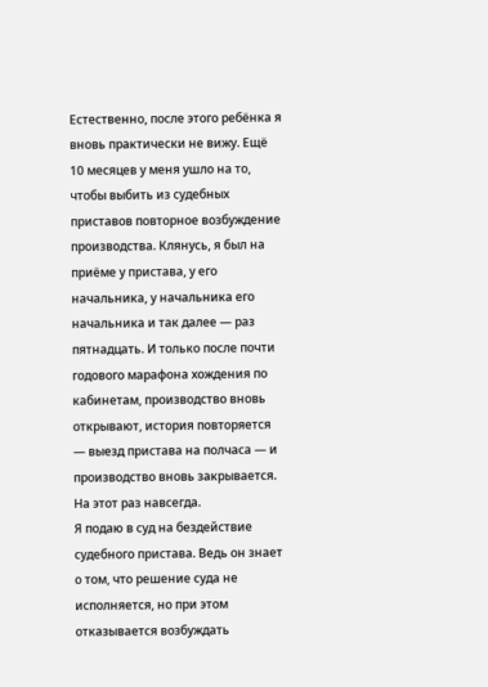Естественно, после этого ребёнка я вновь практически не вижу. Ещё 10 месяцев у меня ушло на то, чтобы выбить из судебных приставов повторное возбуждение производства. Клянусь, я был на приёме у пристава, у его начальника, у начальника его начальника и так далее — раз пятнадцать. И только после почти годового марафона хождения по кабинетам, производство вновь открывают, история повторяется — выезд пристава на полчаса — и производство вновь закрывается. На этот раз навсегда.
Я подаю в суд на бездействие судебного пристава. Ведь он знает о том, что решение суда не исполняется, но при этом отказывается возбуждать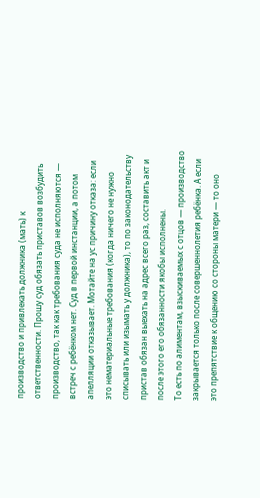производство и привлекать должника (мать) к ответственности. Прошу суд обязать приставов возбудить производство, так как требования суда не исполняются — встреч с ребёнком нет. Суд в первой инстанции, а потом апелляции отказывает. Мотайте на ус причину отказа: если это нематериальные требования (когда ничего не нужно списывать или изымать у должника), то по законодательству пристав обязан выехать на адрес всего раз, составить акт и после этого его обязанности якобы исполнены.
То есть по алиментам, взыскиваемых с отцов — производство закрывается только после совершеннолетия ребёнка. А если это препятствие к общению со стороны матери — то оно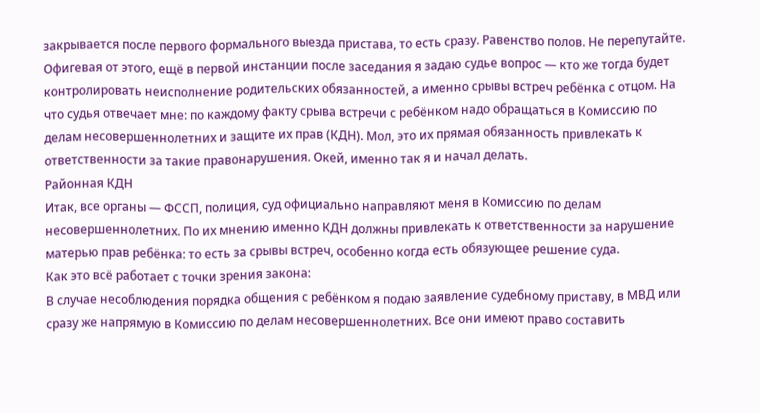закрывается после первого формального выезда пристава, то есть сразу. Равенство полов. Не перепутайте.
Офигевая от этого, ещё в первой инстанции после заседания я задаю судье вопрос — кто же тогда будет контролировать неисполнение родительских обязанностей, а именно срывы встреч ребёнка с отцом. На что судья отвечает мне: по каждому факту срыва встречи с ребёнком надо обращаться в Комиссию по делам несовершеннолетних и защите их прав (КДН). Мол, это их прямая обязанность привлекать к ответственности за такие правонарушения. Окей, именно так я и начал делать.
Районная КДН
Итак, все органы — ФССП, полиция, суд официально направляют меня в Комиссию по делам несовершеннолетних. По их мнению именно КДН должны привлекать к ответственности за нарушение матерью прав ребёнка: то есть за срывы встреч, особенно когда есть обязующее решение суда.
Как это всё работает с точки зрения закона:
В случае несоблюдения порядка общения с ребёнком я подаю заявление судебному приставу, в МВД или сразу же напрямую в Комиссию по делам несовершеннолетних. Все они имеют право составить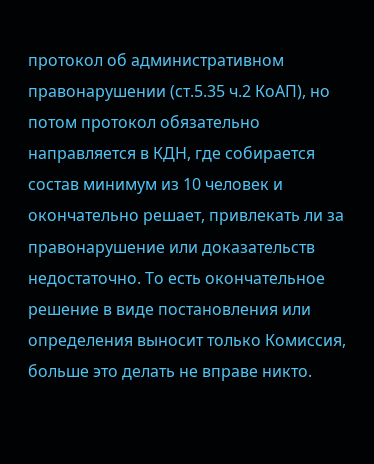протокол об административном правонарушении (ст.5.35 ч.2 КоАП), но потом протокол обязательно направляется в КДН, где собирается состав минимум из 10 человек и окончательно решает, привлекать ли за правонарушение или доказательств недостаточно. То есть окончательное решение в виде постановления или определения выносит только Комиссия, больше это делать не вправе никто.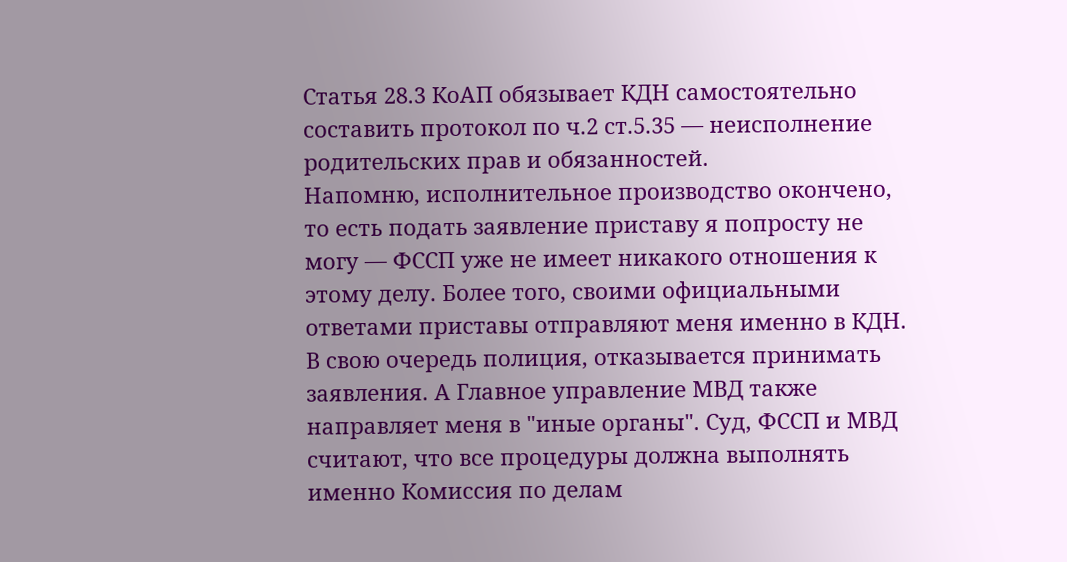Статья 28.3 КоАП обязывает КДН самостоятельно составить протокол по ч.2 ст.5.35 — неисполнение родительских прав и обязанностей.
Напомню, исполнительное производство окончено, то есть подать заявление приставу я попросту не могу — ФССП уже не имеет никакого отношения к этому делу. Более того, своими официальными ответами приставы отправляют меня именно в КДН.
В свою очередь полиция, отказывается принимать заявления. А Главное управление МВД также направляет меня в "иные органы". Суд, ФССП и МВД считают, что все процедуры должна выполнять именно Комиссия по делам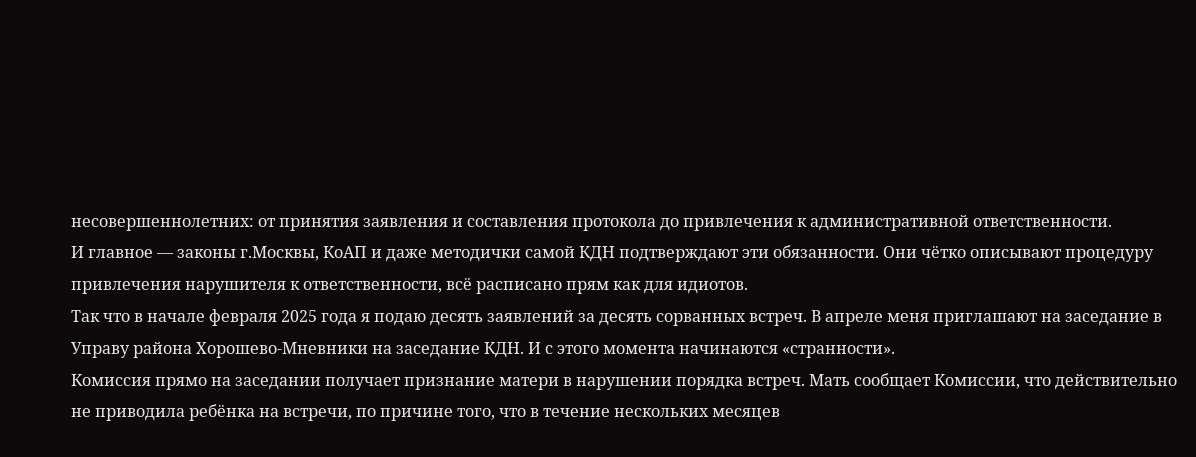несовершеннолетних: от принятия заявления и составления протокола до привлечения к административной ответственности.
И главное — законы г.Москвы, КоАП и даже методички самой КДН подтверждают эти обязанности. Они чётко описывают процедуру привлечения нарушителя к ответственности, всё расписано прям как для идиотов.
Так что в начале февраля 2025 года я подаю десять заявлений за десять сорванных встреч. В апреле меня приглашают на заседание в Управу района Хорошево-Мневники на заседание КДН. И с этого момента начинаются «странности».
Комиссия прямо на заседании получает признание матери в нарушении порядка встреч. Мать сообщает Комиссии, что действительно не приводила ребёнка на встречи, по причине того, что в течение нескольких месяцев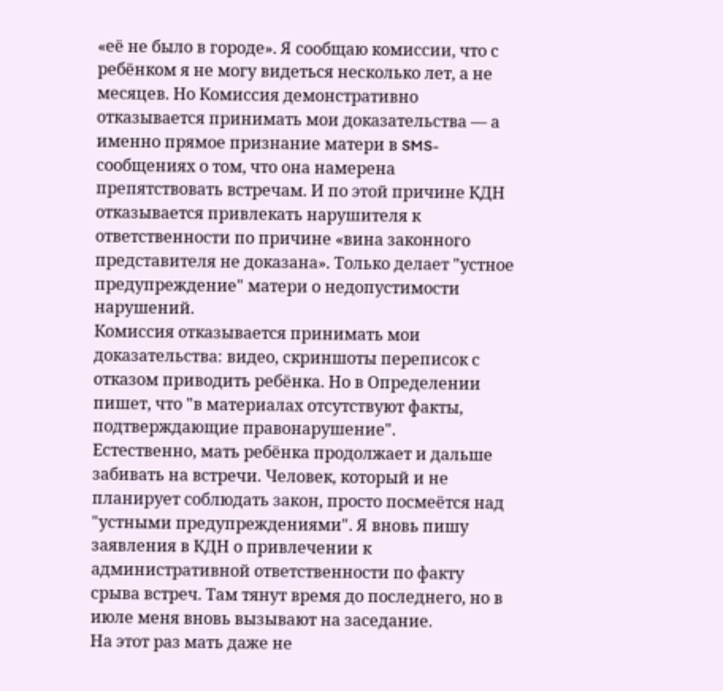«её не было в городе». Я сообщаю комиссии, что с ребёнком я не могу видеться несколько лет, а не месяцев. Но Комиссия демонстративно отказывается принимать мои доказательства — а именно прямое признание матери в SMS-сообщениях о том, что она намерена препятствовать встречам. И по этой причине КДН отказывается привлекать нарушителя к ответственности по причине «вина законного представителя не доказана». Только делает "устное предупреждение" матери о недопустимости нарушений.
Комиссия отказывается принимать мои доказательства: видео, скриншоты переписок с отказом приводить ребёнка. Но в Определении пишет, что "в материалах отсутствуют факты, подтверждающие правонарушение".
Естественно, мать ребёнка продолжает и дальше забивать на встречи. Человек, который и не планирует соблюдать закон, просто посмеётся над "устными предупреждениями". Я вновь пишу заявления в КДН о привлечении к административной ответственности по факту срыва встреч. Там тянут время до последнего, но в июле меня вновь вызывают на заседание.
На этот раз мать даже не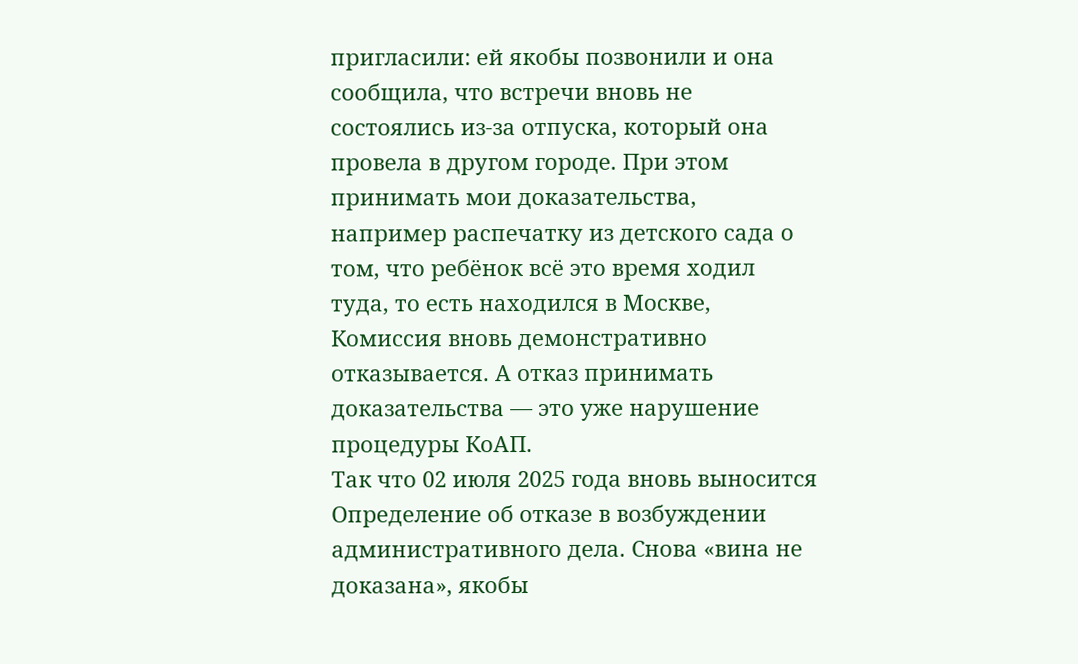пригласили: ей якобы позвонили и она сообщила, что встречи вновь не состоялись из-за отпуска, который она провела в другом городе. При этом принимать мои доказательства, например распечатку из детского сада о том, что ребёнок всё это время ходил туда, то есть находился в Москве, Комиссия вновь демонстративно отказывается. А отказ принимать доказательства — это уже нарушение процедуры КоАП.
Так что 02 июля 2025 года вновь выносится Определение об отказе в возбуждении административного дела. Снова «вина не доказана», якобы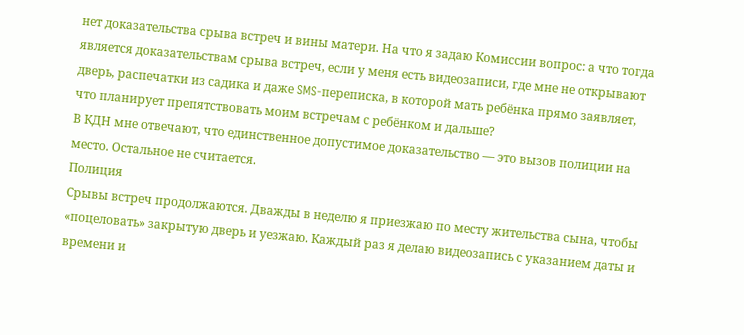нет доказательства срыва встреч и вины матери. На что я задаю Комиссии вопрос: а что тогда является доказательствам срыва встреч, если у меня есть видеозаписи, где мне не открывают дверь, распечатки из садика и даже SMS-переписка, в которой мать ребёнка прямо заявляет, что планирует препятствовать моим встречам с ребёнком и дальше?
В КДН мне отвечают, что единственное допустимое доказательство — это вызов полиции на место. Остальное не считается.
Полиция
Срывы встреч продолжаются. Дважды в неделю я приезжаю по месту жительства сына, чтобы «поцеловать» закрытую дверь и уезжаю. Каждый раз я делаю видеозапись с указанием даты и времени и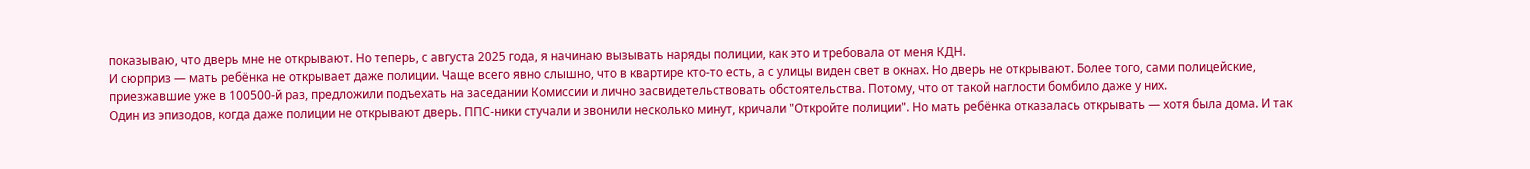показываю, что дверь мне не открывают. Но теперь, с августа 2025 года, я начинаю вызывать наряды полиции, как это и требовала от меня КДН.
И сюрприз — мать ребёнка не открывает даже полиции. Чаще всего явно слышно, что в квартире кто-то есть, а с улицы виден свет в окнах. Но дверь не открывают. Более того, сами полицейские, приезжавшие уже в 100500-й раз, предложили подъехать на заседании Комиссии и лично засвидетельствовать обстоятельства. Потому, что от такой наглости бомбило даже у них.
Один из эпизодов, когда даже полиции не открывают дверь. ППС-ники стучали и звонили несколько минут, кричали "Откройте полиции". Но мать ребёнка отказалась открывать — хотя была дома. И так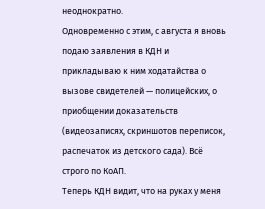неоднократно.
Одновременно с этим, с августа я вновь подаю заявления в КДН и прикладываю к ним ходатайства о вызове свидетелей — полицейских, о приобщении доказательств (видеозаписях, скриншотов переписок, распечаток из детского сада). Всё строго по КоАП.
Теперь КДН видит, что на руках у меня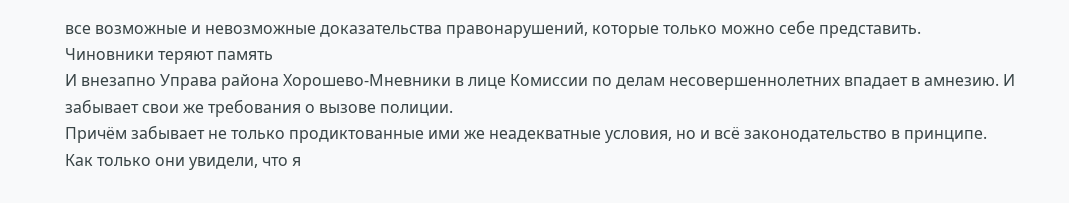все возможные и невозможные доказательства правонарушений, которые только можно себе представить.
Чиновники теряют память
И внезапно Управа района Хорошево-Мневники в лице Комиссии по делам несовершеннолетних впадает в амнезию. И забывает свои же требования о вызове полиции.
Причём забывает не только продиктованные ими же неадекватные условия, но и всё законодательство в принципе.
Как только они увидели, что я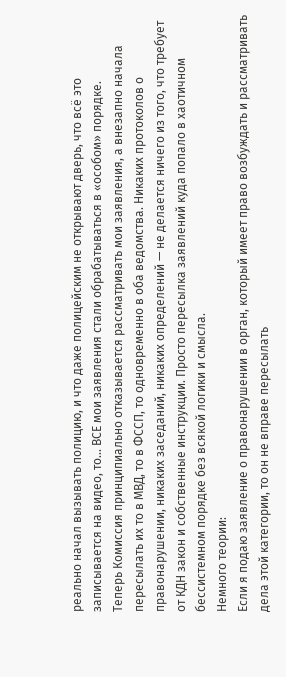реально начал вызывать полицию, и что даже полицейским не открывают дверь, что всё это записывается на видео, то... ВСЕ мои заявления стали обрабатываться в «особом» порядке.
Теперь Комиссия принципиально отказывается рассматривать мои заявления, а внезапно начала пересылать их то в МВД, то в ФССП, то одновременно в оба ведомства. Никаких протоколов о правонарушении, никаких заседаний, никаких определений — не делается ничего из того, что требует от КДН закон и собственные инструкции. Просто пересылка заявлений куда попало в хаотичном бессистемном порядке без всякой логики и смысла.
Немного теории:
Если я подаю заявление о правонарушении в орган, который имеет право возбуждать и рассматривать дела этой категории, то он не вправе пересылать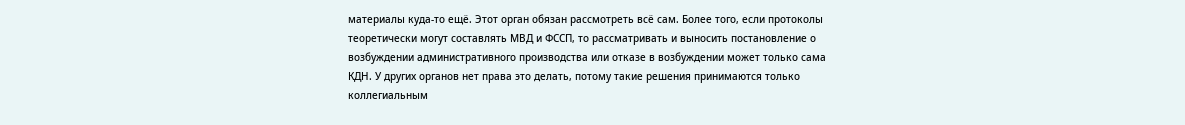материалы куда-то ещё. Этот орган обязан рассмотреть всё сам. Более того, если протоколы теоретически могут составлять МВД и ФССП, то рассматривать и выносить постановление о возбуждении административного производства или отказе в возбуждении может только сама КДН. У других органов нет права это делать, потому такие решения принимаются только коллегиальным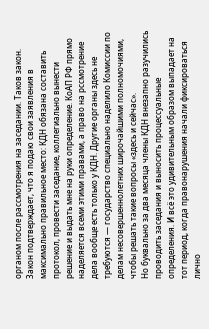органом после рассмотрения на заседании. Таков закон.
Закон подтверждает, что я подаю свои заявления в максимально правильное место: КДН обязана составить протокол, провести заседание, коллегиально вынести решение и выдать мне на руки определение. КоАП РФ прямо наделяется всеми этими правами, а право на рссмотрение дела вообще есть только у КДН. Другие органы здесь не требуются — государство специально наделило Комиссии по делам несовершеннолетних широчайшими полномочиями, чтобы решать такие вопросы «здесь и сейчас».
Но буквально за два месяца члены КДН внезапно разучились проводить заседания и выносить процессуальные определения. И всё это удивительным образом выпадает на тот период, когда правонарушения начали фиксироваться лично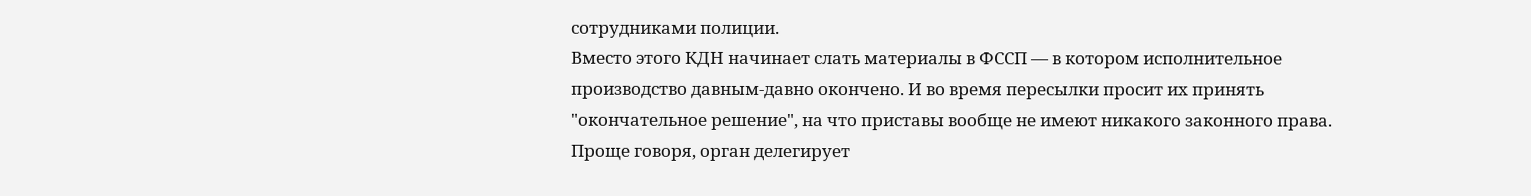сотрудниками полиции.
Вместо этого КДН начинает слать материалы в ФССП — в котором исполнительное производство давным-давно окончено. И во время пересылки просит их принять "окончательное решение", на что приставы вообще не имеют никакого законного права. Проще говоря, орган делегирует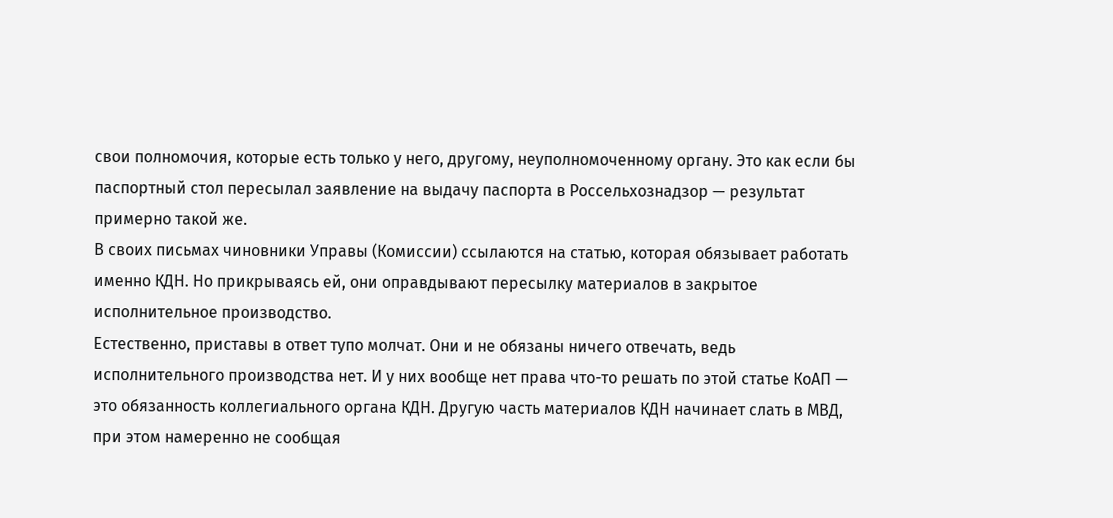свои полномочия, которые есть только у него, другому, неуполномоченному органу. Это как если бы паспортный стол пересылал заявление на выдачу паспорта в Россельхознадзор — результат примерно такой же.
В своих письмах чиновники Управы (Комиссии) ссылаются на статью, которая обязывает работать именно КДН. Но прикрываясь ей, они оправдывают пересылку материалов в закрытое исполнительное производство.
Естественно, приставы в ответ тупо молчат. Они и не обязаны ничего отвечать, ведь исполнительного производства нет. И у них вообще нет права что-то решать по этой статье КоАП — это обязанность коллегиального органа КДН. Другую часть материалов КДН начинает слать в МВД, при этом намеренно не сообщая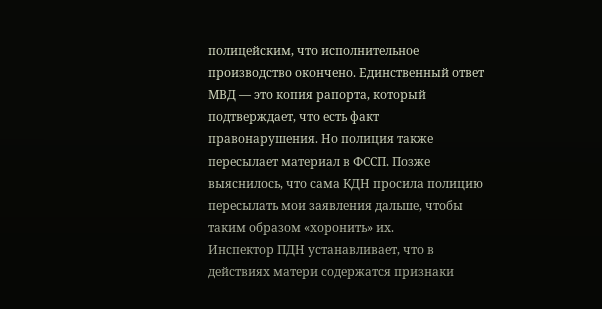полицейским, что исполнительное производство окончено. Единственный ответ МВД — это копия рапорта, который подтверждает, что есть факт правонарушения. Но полиция также пересылает материал в ФССП. Позже выяснилось, что сама КДН просила полицию пересылать мои заявления дальше, чтобы таким образом «хоронить» их.
Инспектор ПДН устанавливает, что в действиях матери содержатся признаки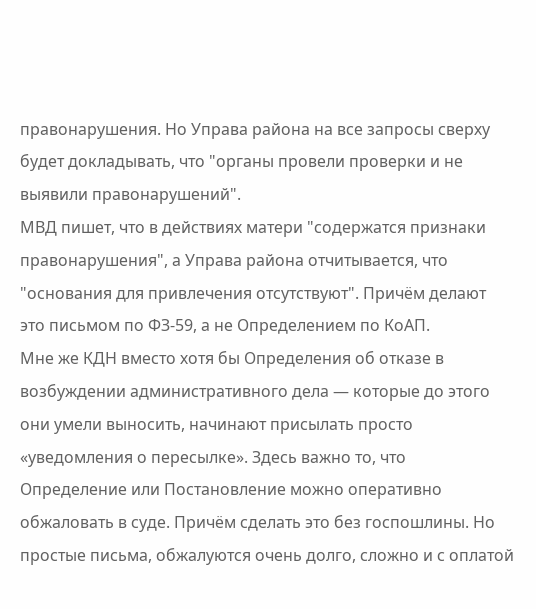правонарушения. Но Управа района на все запросы сверху будет докладывать, что "органы провели проверки и не выявили правонарушений".
МВД пишет, что в действиях матери "содержатся признаки правонарушения", а Управа района отчитывается, что "основания для привлечения отсутствуют". Причём делают это письмом по ФЗ-59, а не Определением по КоАП.
Мне же КДН вместо хотя бы Определения об отказе в возбуждении административного дела — которые до этого они умели выносить, начинают присылать просто «уведомления о пересылке». Здесь важно то, что Определение или Постановление можно оперативно обжаловать в суде. Причём сделать это без госпошлины. Но простые письма, обжалуются очень долго, сложно и с оплатой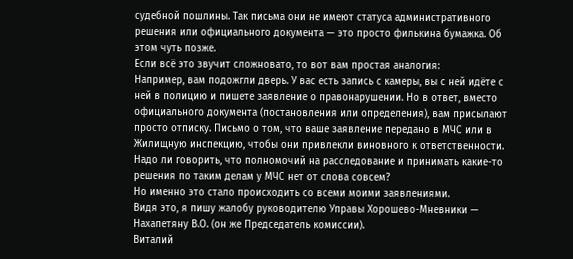судебной пошлины. Так письма они не имеют статуса административного решения или официального документа — это просто филькина бумажка. Об этом чуть позже.
Если всё это звучит сложновато, то вот вам простая аналогия:
Например, вам подожгли дверь. У вас есть запись с камеры, вы с ней идёте с ней в полицию и пишете заявление о правонарушении. Но в ответ, вместо официального документа (постановления или определения), вам присылают просто отписку. Письмо о том, что ваше заявление передано в МЧС или в Жилищную инспекцию, чтобы они привлекли виновного к ответственности. Надо ли говорить, что полномочий на расследование и принимать какие-то решения по таким делам у МЧС нет от слова совсем?
Но именно это стало происходить со всеми моими заявлениями.
Видя это, я пишу жалобу руководителю Управы Хорошево-Мневники — Нахапетяну В.О. (он же Председатель комиссии).
Виталий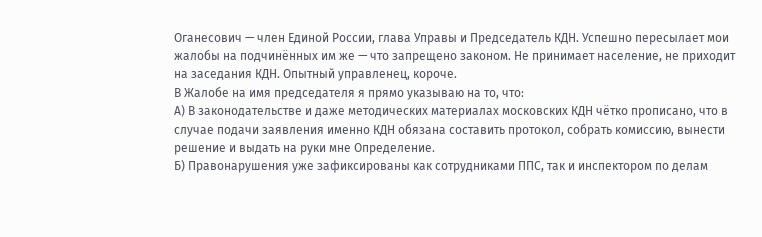Оганесович — член Единой России, глава Управы и Председатель КДН. Успешно пересылает мои жалобы на подчинённых им же — что запрещено законом. Не принимает население, не приходит на заседания КДН. Опытный управленец, короче.
В Жалобе на имя председателя я прямо указываю на то, что:
А) В законодательстве и даже методических материалах московских КДН чётко прописано, что в случае подачи заявления именно КДН обязана составить протокол, собрать комиссию, вынести решение и выдать на руки мне Определение.
Б) Правонарушения уже зафиксированы как сотрудниками ППС, так и инспектором по делам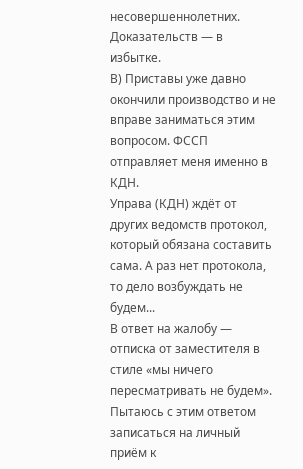несовершеннолетних. Доказательств — в избытке.
В) Приставы уже давно окончили производство и не вправе заниматься этим вопросом. ФССП отправляет меня именно в КДН.
Управа (КДН) ждёт от других ведомств протокол, который обязана составить сама. А раз нет протокола, то дело возбуждать не будем...
В ответ на жалобу — отписка от заместителя в стиле «мы ничего пересматривать не будем». Пытаюсь с этим ответом записаться на личный приём к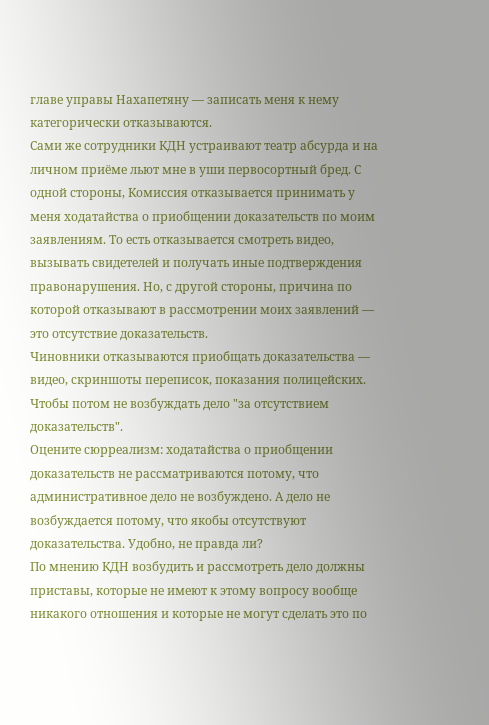главе управы Нахапетяну — записать меня к нему категорически отказываются.
Сами же сотрудники КДН устраивают театр абсурда и на личном приёме льют мне в уши первосортный бред. С одной стороны, Комиссия отказывается принимать у меня ходатайства о приобщении доказательств по моим заявлениям. То есть отказывается смотреть видео, вызывать свидетелей и получать иные подтверждения правонарушения. Но, с другой стороны, причина по которой отказывают в рассмотрении моих заявлений — это отсутствие доказательств.
Чиновники отказываются приобщать доказательства — видео, скриншоты переписок, показания полицейских. Чтобы потом не возбуждать дело "за отсутствием доказательств".
Оцените сюрреализм: ходатайства о приобщении доказательств не рассматриваются потому, что административное дело не возбуждено. А дело не возбуждается потому, что якобы отсутствуют доказательства. Удобно, не правда ли?
По мнению КДН возбудить и рассмотреть дело должны приставы, которые не имеют к этому вопросу вообще никакого отношения и которые не могут сделать это по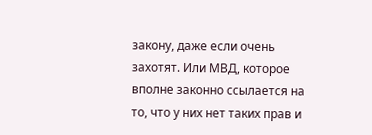закону, даже если очень захотят. Или МВД, которое вполне законно ссылается на то, что у них нет таких прав и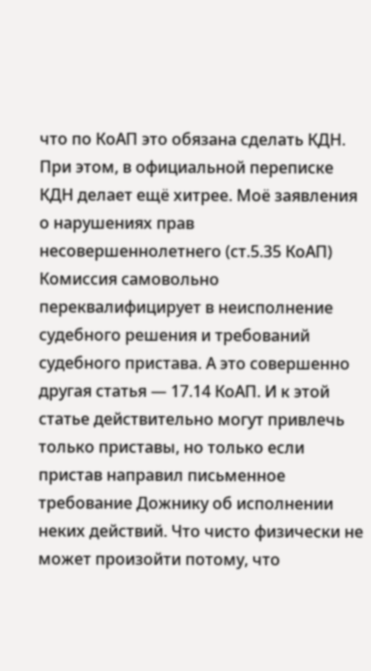что по КоАП это обязана сделать КДН.
При этом, в официальной переписке КДН делает ещё хитрее. Моё заявления о нарушениях прав несовершеннолетнего (ст.5.35 КоАП) Комиссия самовольно переквалифицирует в неисполнение судебного решения и требований судебного пристава. А это совершенно другая статья — 17.14 КоАП. И к этой статье действительно могут привлечь только приставы, но только если пристав направил письменное требование Дожнику об исполнении неких действий. Что чисто физически не может произойти потому, что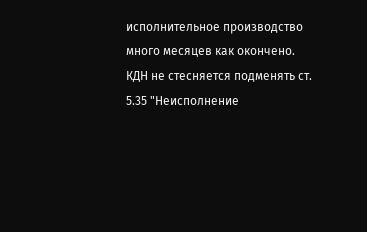исполнительное производство много месяцев как окончено.
КДН не стесняется подменять ст. 5.35 "Неисполнение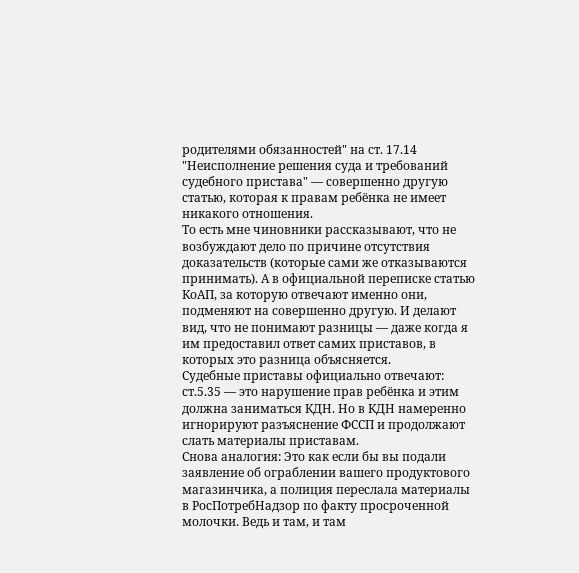родителями обязанностей" на ст. 17.14 "Неисполнение решения суда и требований судебного пристава" — совершенно другую статью, которая к правам ребёнка не имеет никакого отношения.
То есть мне чиновники рассказывают, что не возбуждают дело по причине отсутствия доказательств (которые сами же отказываются принимать). А в официальной переписке статью КоАП, за которую отвечают именно они, подменяют на совершенно другую. И делают вид, что не понимают разницы — даже когда я им предоставил ответ самих приставов, в которых это разница объясняется.
Судебные приставы официально отвечают: ст.5.35 — это нарушение прав ребёнка и этим должна заниматься КДН. Но в КДН намеренно игнорируют разъяснение ФССП и продолжают слать материалы приставам.
Снова аналогия: Это как если бы вы подали заявление об ограблении вашего продуктового магазинчика, а полиция переслала материалы в РосПотребНадзор по факту просроченной молочки. Ведь и там, и там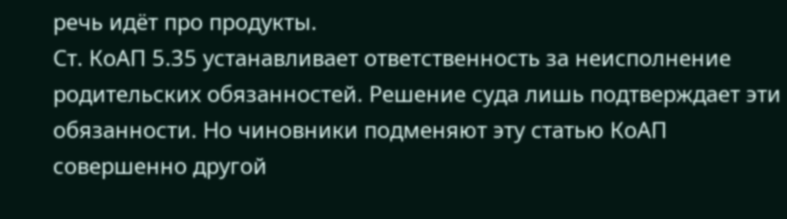речь идёт про продукты.
Ст. КоАП 5.35 устанавливает ответственность за неисполнение родительских обязанностей. Решение суда лишь подтверждает эти обязанности. Но чиновники подменяют эту статью КоАП совершенно другой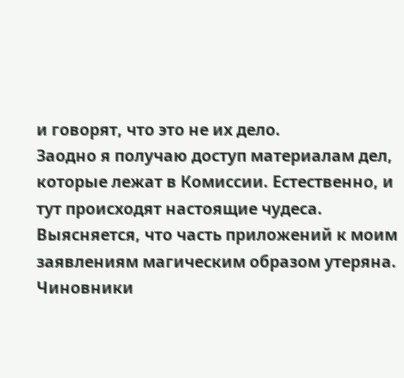и говорят, что это не их дело.
Заодно я получаю доступ материалам дел, которые лежат в Комиссии. Естественно, и тут происходят настоящие чудеса.
Выясняется, что часть приложений к моим заявлениям магическим образом утеряна. Чиновники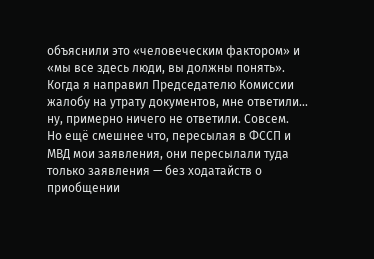объяснили это «человеческим фактором» и «мы все здесь люди, вы должны понять». Когда я направил Председателю Комиссии жалобу на утрату документов, мне ответили... ну, примерно ничего не ответили. Совсем.
Но ещё смешнее что, пересылая в ФССП и МВД мои заявления, они пересылали туда только заявления — без ходатайств о приобщении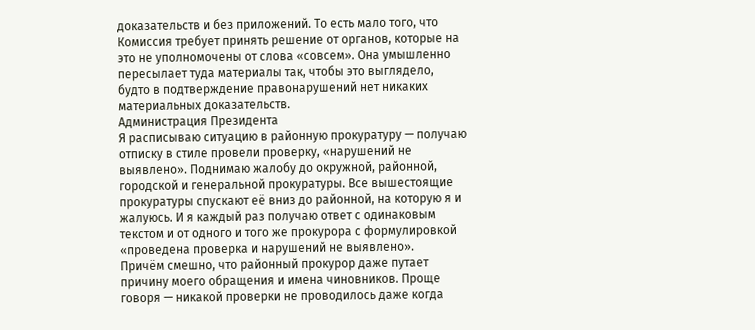доказательств и без приложений. То есть мало того, что Комиссия требует принять решение от органов, которые на это не уполномочены от слова «совсем». Она умышленно пересылает туда материалы так, чтобы это выглядело, будто в подтверждение правонарушений нет никаких материальных доказательств.
Администрация Президента
Я расписываю ситуацию в районную прокуратуру — получаю отписку в стиле провели проверку, «нарушений не выявлено». Поднимаю жалобу до окружной, районной, городской и генеральной прокуратуры. Все вышестоящие прокуратуры спускают её вниз до районной, на которую я и жалуюсь. И я каждый раз получаю ответ с одинаковым текстом и от одного и того же прокурора с формулировкой «проведена проверка и нарушений не выявлено».
Причём смешно, что районный прокурор даже путает причину моего обращения и имена чиновников. Проще говоря — никакой проверки не проводилось даже когда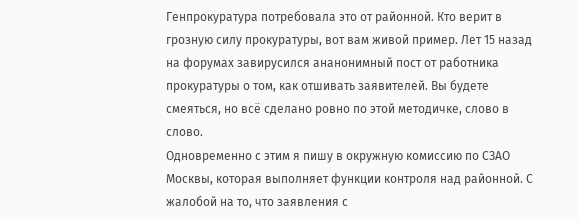Генпрокуратура потребовала это от районной. Кто верит в грозную силу прокуратуры, вот вам живой пример. Лет 15 назад на форумах завирусился ананонимный пост от работника прокуратуры о том, как отшивать заявителей. Вы будете смеяться, но всё сделано ровно по этой методичке, слово в слово.
Одновременно с этим я пишу в окружную комиссию по СЗАО Москвы, которая выполняет функции контроля над районной. С жалобой на то, что заявления с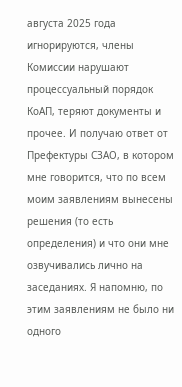августа 2025 года игнорируются, члены Комиссии нарушают процессуальный порядок КоАП, теряют документы и прочее. И получаю ответ от Префектуры СЗАО, в котором мне говорится, что по всем моим заявлениям вынесены решения (то есть определения) и что они мне озвучивались лично на заседаниях. Я напомню, по этим заявлениям не было ни одного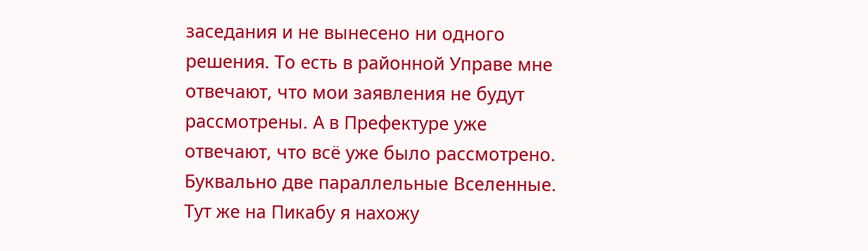заседания и не вынесено ни одного решения. То есть в районной Управе мне отвечают, что мои заявления не будут рассмотрены. А в Префектуре уже отвечают, что всё уже было рассмотрено. Буквально две параллельные Вселенные.
Тут же на Пикабу я нахожу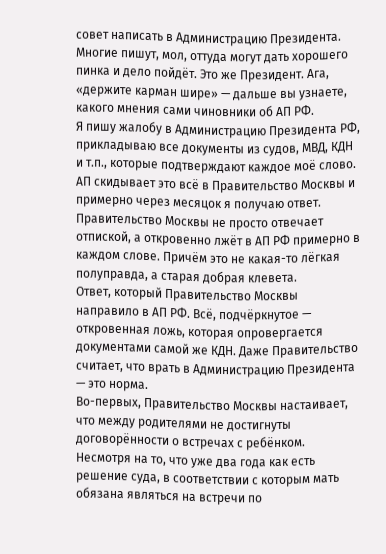совет написать в Администрацию Президента.
Многие пишут, мол, оттуда могут дать хорошего пинка и дело пойдёт. Это же Президент. Ага, «держите карман шире» — дальше вы узнаете, какого мнения сами чиновники об АП РФ.
Я пишу жалобу в Администрацию Президента РФ, прикладываю все документы из судов, МВД, КДН и т.п., которые подтверждают каждое моё слово. АП скидывает это всё в Правительство Москвы и примерно через месяцок я получаю ответ.
Правительство Москвы не просто отвечает отпиской, а откровенно лжёт в АП РФ примерно в каждом слове. Причём это не какая-то лёгкая полуправда, а старая добрая клевета.
Ответ, который Правительство Москвы направило в АП РФ. Всё, подчёркнутое — откровенная ложь, которая опровергается документами самой же КДН. Даже Правительство считает, что врать в Администрацию Президента — это норма.
Во-первых, Правительство Москвы настаивает, что между родителями не достигнуты договорённости о встречах с ребёнком. Несмотря на то, что уже два года как есть решение суда, в соответствии с которым мать обязана являться на встречи по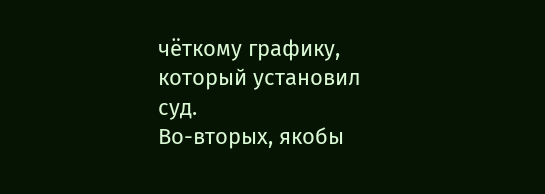чёткому графику, который установил суд.
Во-вторых, якобы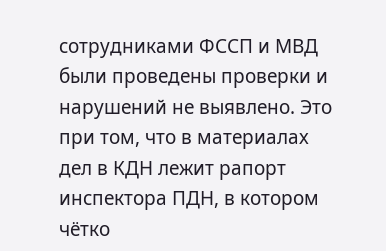сотрудниками ФССП и МВД были проведены проверки и нарушений не выявлено. Это при том, что в материалах дел в КДН лежит рапорт инспектора ПДН, в котором чётко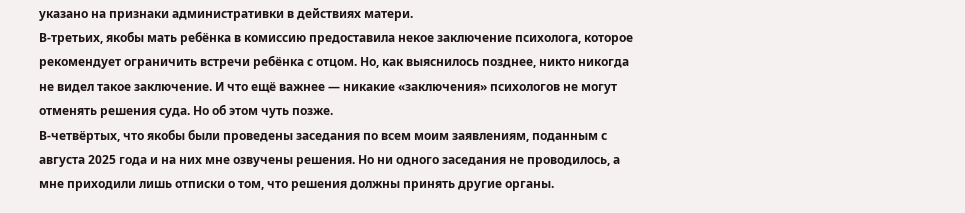указано на признаки административки в действиях матери.
В-третьих, якобы мать ребёнка в комиссию предоставила некое заключение психолога, которое рекомендует ограничить встречи ребёнка с отцом. Но, как выяснилось позднее, никто никогда не видел такое заключение. И что ещё важнее — никакие «заключения» психологов не могут отменять решения суда. Но об этом чуть позже.
В-четвёртых, что якобы были проведены заседания по всем моим заявлениям, поданным с августа 2025 года и на них мне озвучены решения. Но ни одного заседания не проводилось, а мне приходили лишь отписки о том, что решения должны принять другие органы.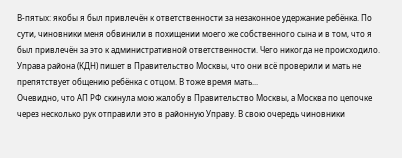В-пятых: якобы я был привлечён к ответственности за незаконное удержание ребёнка. По сути, чиновники меня обвинили в похищении моего же собственного сына и в том, что я был привлечён за это к административной ответственности. Чего никогда не происходило.
Управа района (КДН) пишет в Правительство Москвы, что они всё проверили и мать не препятствует общению ребёнка с отцом. В тоже время мать...
Очевидно, что АП РФ скинула мою жалобу в Правительство Москвы, а Москва по цепочке через несколько рук отправили это в районную Управу. В свою очередь чиновники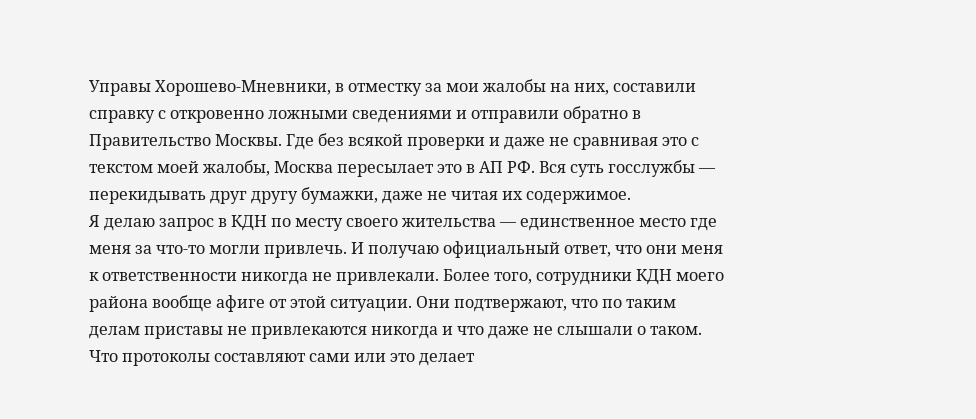Управы Хорошево-Мневники, в отместку за мои жалобы на них, составили справку с откровенно ложными сведениями и отправили обратно в Правительство Москвы. Где без всякой проверки и даже не сравнивая это с текстом моей жалобы, Москва пересылает это в АП РФ. Вся суть госслужбы — перекидывать друг другу бумажки, даже не читая их содержимое.
Я делаю запрос в КДН по месту своего жительства — единственное место где меня за что-то могли привлечь. И получаю официальный ответ, что они меня к ответственности никогда не привлекали. Более того, сотрудники КДН моего района вообще афиге от этой ситуации. Они подтвержают, что по таким делам приставы не привлекаются никогда и что даже не слышали о таком. Что протоколы составляют сами или это делает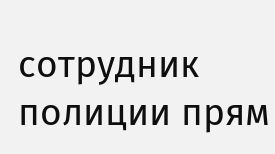сотрудник полиции прям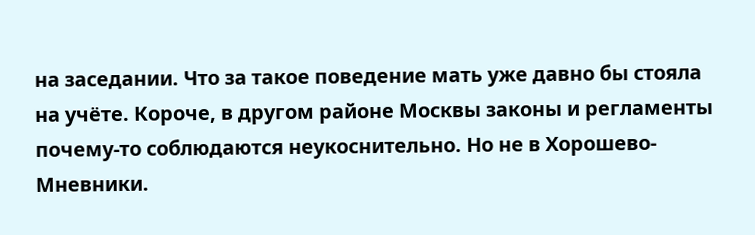на заседании. Что за такое поведение мать уже давно бы стояла на учёте. Короче, в другом районе Москвы законы и регламенты почему-то соблюдаются неукоснительно. Но не в Хорошево-Мневники.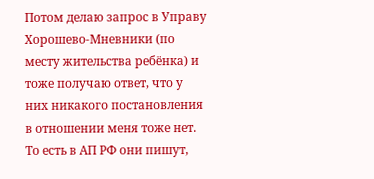Потом делаю запрос в Управу Хорошево-Мневники (по месту жительства ребёнка) и тоже получаю ответ, что у них никакого постановления в отношении меня тоже нет. То есть в АП РФ они пишут,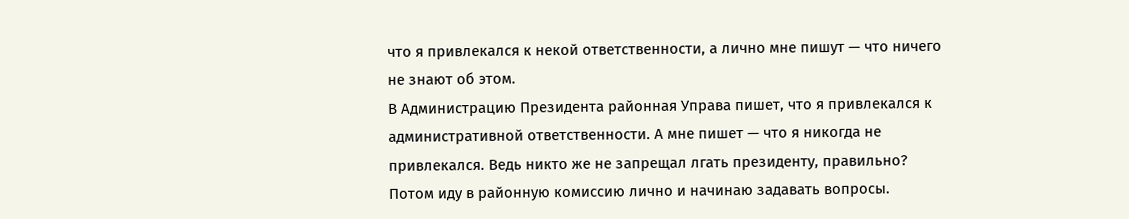что я привлекался к некой ответственности, а лично мне пишут — что ничего не знают об этом.
В Администрацию Президента районная Управа пишет, что я привлекался к административной ответственности. А мне пишет — что я никогда не привлекался. Ведь никто же не запрещал лгать президенту, правильно?
Потом иду в районную комиссию лично и начинаю задавать вопросы.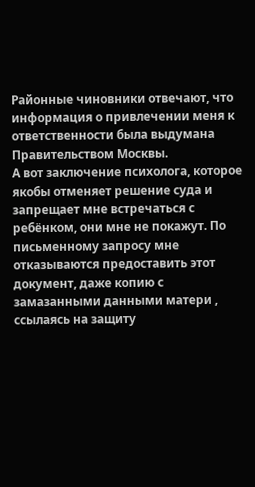Районные чиновники отвечают, что информация о привлечении меня к ответственности была выдумана Правительством Москвы.
А вот заключение психолога, которое якобы отменяет решение суда и запрещает мне встречаться с ребёнком, они мне не покажут. По письменному запросу мне отказываются предоставить этот документ, даже копию с замазанными данными матери , ссылаясь на защиту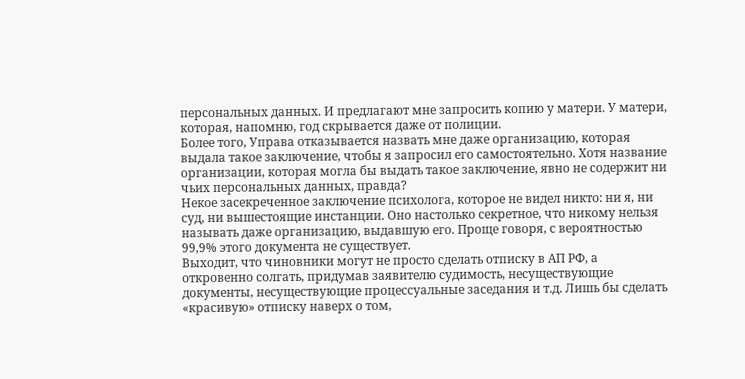персональных данных. И предлагают мне запросить копию у матери. У матери, которая, напомню, год скрывается даже от полиции.
Более того, Управа отказывается назвать мне даже организацию, которая выдала такое заключение, чтобы я запросил его самостоятельно. Хотя название организации, которая могла бы выдать такое заключение, явно не содержит ни чьих персональных данных, правда?
Некое засекреченное заключение психолога, которое не видел никто: ни я, ни суд, ни вышестоящие инстанции. Оно настолько секретное, что никому нельзя называть даже организацию, выдавшую его. Проще говоря, с вероятностью 99,9% этого документа не существует.
Выходит, что чиновники могут не просто сделать отписку в АП РФ, а откровенно солгать, придумав заявителю судимость, несуществующие документы, несуществующие процессуальные заседания и т.д. Лишь бы сделать «красивую» отписку наверх о том,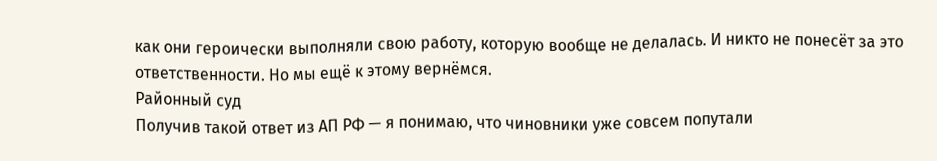как они героически выполняли свою работу, которую вообще не делалась. И никто не понесёт за это ответственности. Но мы ещё к этому вернёмся.
Районный суд
Получив такой ответ из АП РФ — я понимаю, что чиновники уже совсем попутали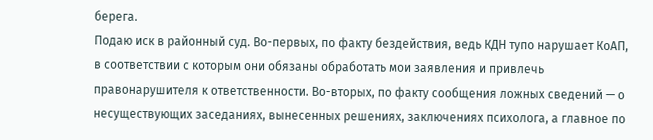берега.
Подаю иск в районный суд. Во-первых, по факту бездействия, ведь КДН тупо нарушает КоАП, в соответствии с которым они обязаны обработать мои заявления и привлечь правонарушителя к ответственности. Во-вторых, по факту сообщения ложных сведений — о несуществующих заседаниях, вынесенных решениях, заключениях психолога, а главное по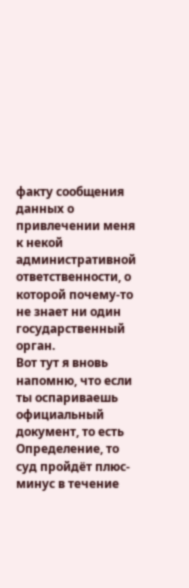факту сообщения данных о привлечении меня к некой административной ответственности, о которой почему-то не знает ни один государственный орган.
Вот тут я вновь напомню, что если ты оспариваешь официальный документ, то есть Определение, то суд пройдёт плюс-минус в течение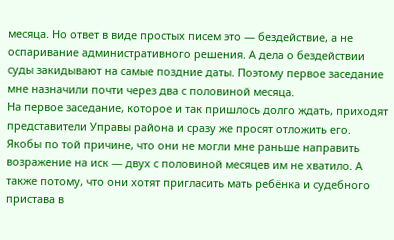месяца. Но ответ в виде простых писем это — бездействие, а не оспаривание административного решения. А дела о бездействии суды закидывают на самые поздние даты. Поэтому первое заседание мне назначили почти через два с половиной месяца.
На первое заседание, которое и так пришлось долго ждать, приходят представители Управы района и сразу же просят отложить его. Якобы по той причине, что они не могли мне раньше направить возражение на иск — двух с половиной месяцев им не хватило. А также потому, что они хотят пригласить мать ребёнка и судебного пристава в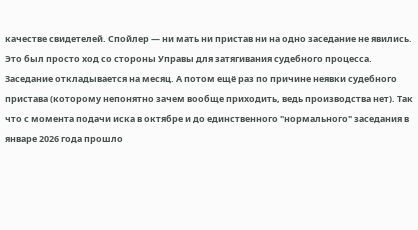качестве свидетелей. Спойлер — ни мать ни пристав ни на одно заседание не явились. Это был просто ход со стороны Управы для затягивания судебного процесса.
Заседание откладывается на месяц. А потом ещё раз по причине неявки судебного пристава (которому непонятно зачем вообще приходить, ведь производства нет). Так что с момента подачи иска в октябре и до единственного "нормального" заседания в январе 2026 года прошло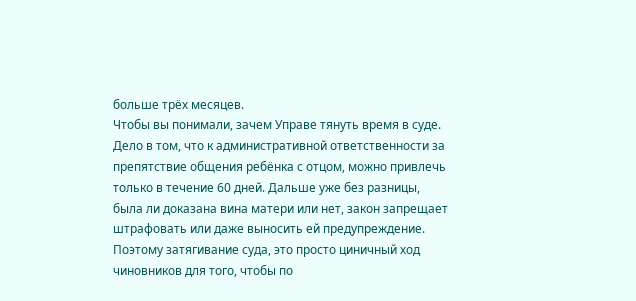больше трёх месяцев.
Чтобы вы понимали, зачем Управе тянуть время в суде. Дело в том, что к административной ответственности за препятствие общения ребёнка с отцом, можно привлечь только в течение 60 дней. Дальше уже без разницы, была ли доказана вина матери или нет, закон запрещает штрафовать или даже выносить ей предупреждение. Поэтому затягивание суда, это просто циничный ход чиновников для того, чтобы по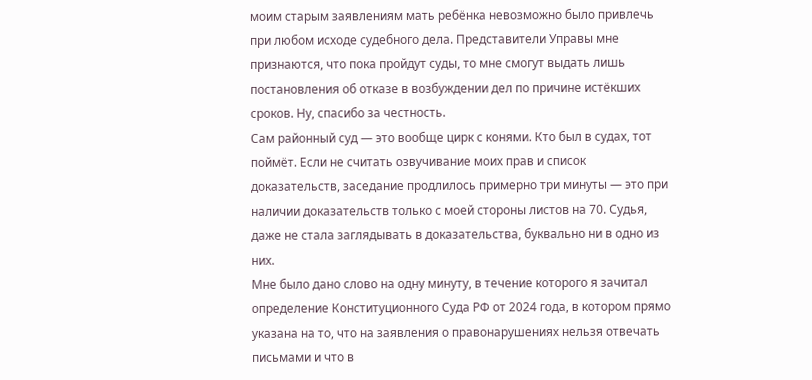моим старым заявлениям мать ребёнка невозможно было привлечь при любом исходе судебного дела. Представители Управы мне признаются, что пока пройдут суды, то мне смогут выдать лишь постановления об отказе в возбуждении дел по причине истёкших сроков. Ну, спасибо за честность.
Сам районный суд — это вообще цирк с конями. Кто был в судах, тот поймёт. Если не считать озвучивание моих прав и список доказательств, заседание продлилось примерно три минуты — это при наличии доказательств только с моей стороны листов на 70. Судья, даже не стала заглядывать в доказательства, буквально ни в одно из них.
Мне было дано слово на одну минуту, в течение которого я зачитал определение Конституционного Суда РФ от 2024 года, в котором прямо указана на то, что на заявления о правонарушениях нельзя отвечать письмами и что в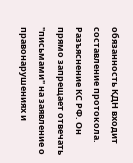обязанность КДН входит составление протокола.
Разъяснение КС РФ. Он прямо запрещает отвечать "письмами" на заявление о правонарушениях и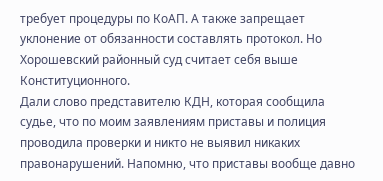требует процедуры по КоАП. А также запрещает уклонение от обязанности составлять протокол. Но Хорошевский районный суд считает себя выше Конституционного.
Дали слово представителю КДН, которая сообщила судье, что по моим заявлениям приставы и полиция проводила проверки и никто не выявил никаких правонарушений. Напомню, что приставы вообще давно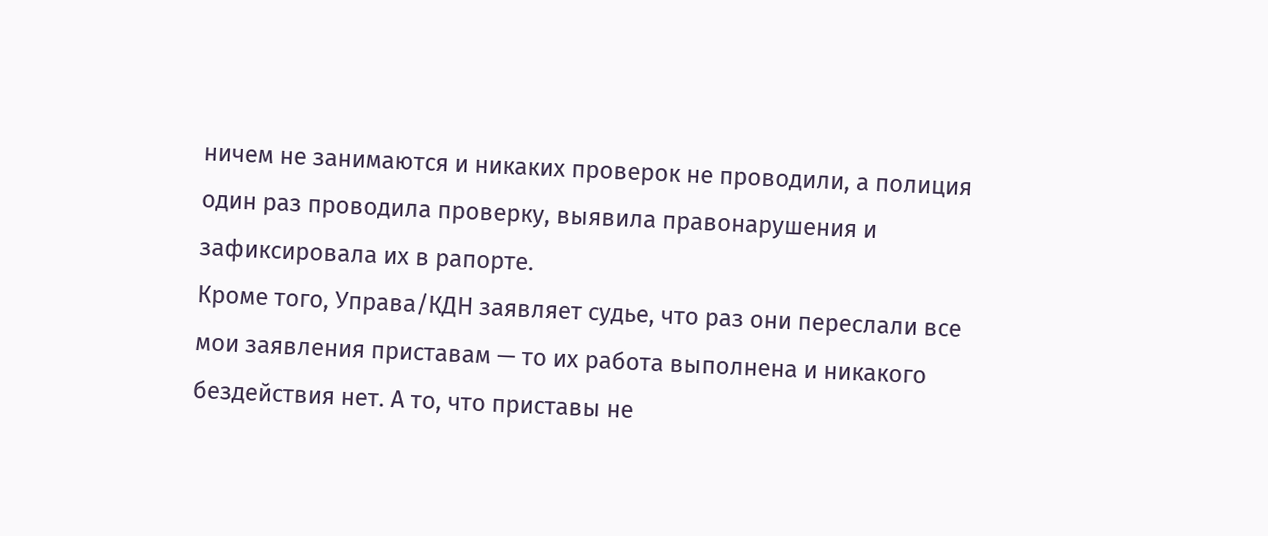ничем не занимаются и никаких проверок не проводили, а полиция один раз проводила проверку, выявила правонарушения и зафиксировала их в рапорте.
Кроме того, Управа/КДН заявляет судье, что раз они переслали все мои заявления приставам — то их работа выполнена и никакого бездействия нет. А то, что приставы не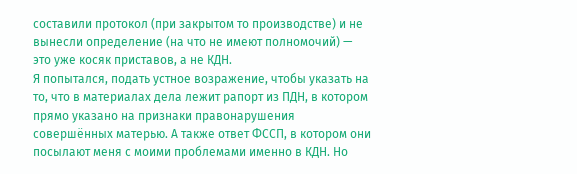составили протокол (при закрытом то производстве) и не вынесли определение (на что не имеют полномочий) — это уже косяк приставов, а не КДН.
Я попытался, подать устное возражение, чтобы указать на то, что в материалах дела лежит рапорт из ПДН, в котором прямо указано на признаки правонарушения совершённых матерью. А также ответ ФССП, в котором они посылают меня с моими проблемами именно в КДН. Но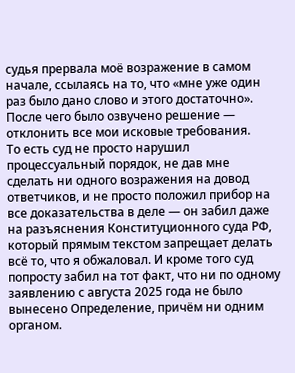судья прервала моё возражение в самом начале, ссылаясь на то, что «мне уже один раз было дано слово и этого достаточно». После чего было озвучено решение — отклонить все мои исковые требования.
То есть суд не просто нарушил процессуальный порядок, не дав мне сделать ни одного возражения на довод ответчиков, и не просто положил прибор на все доказательства в деле — он забил даже на разъяснения Конституционного суда РФ, который прямым текстом запрещает делать всё то, что я обжаловал. И кроме того суд попросту забил на тот факт, что ни по одному заявлению с августа 2025 года не было вынесено Определение, причём ни одним органом.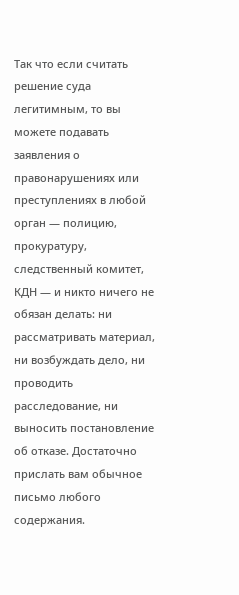Так что если считать решение суда легитимным, то вы можете подавать заявления о правонарушениях или преступлениях в любой орган — полицию, прокуратуру, следственный комитет, КДН — и никто ничего не обязан делать: ни рассматривать материал, ни возбуждать дело, ни проводить расследование, ни выносить постановление об отказе. Достаточно прислать вам обычное письмо любого содержания.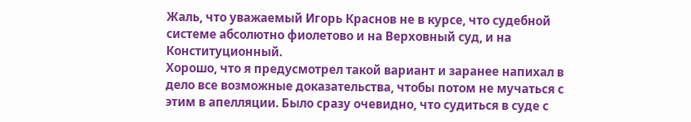Жаль, что уважаемый Игорь Краснов не в курсе, что судебной системе абсолютно фиолетово и на Верховный суд, и на Конституционный.
Хорошо, что я предусмотрел такой вариант и заранее напихал в дело все возможные доказательства, чтобы потом не мучаться с этим в апелляции. Было сразу очевидно, что судиться в суде с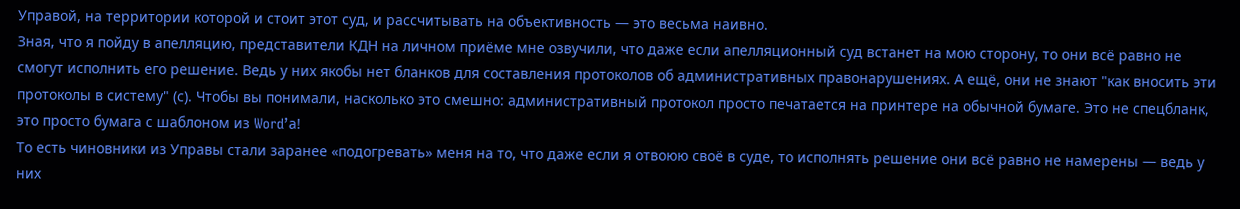Управой, на территории которой и стоит этот суд, и рассчитывать на объективность — это весьма наивно.
Зная, что я пойду в апелляцию, представители КДН на личном приёме мне озвучили, что даже если апелляционный суд встанет на мою сторону, то они всё равно не смогут исполнить его решение. Ведь у них якобы нет бланков для составления протоколов об административных правонарушениях. А ещё, они не знают "как вносить эти протоколы в систему" (с). Чтобы вы понимали, насколько это смешно: административный протокол просто печатается на принтере на обычной бумаге. Это не спецбланк, это просто бумага с шаблоном из Word’а!
То есть чиновники из Управы стали заранее «подогревать» меня на то, что даже если я отвоюю своё в суде, то исполнять решение они всё равно не намерены — ведь у них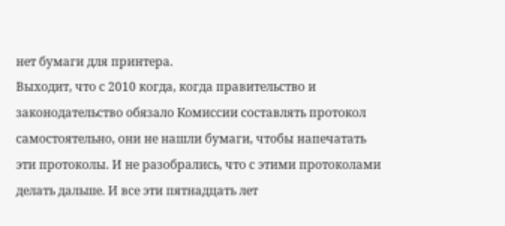нет бумаги для принтера.
Выходит, что с 2010 когда, когда правительство и законодательство обязало Комиссии составлять протокол самостоятельно, они не нашли бумаги, чтобы напечатать эти протоколы. И не разобрались, что с этими протоколами делать дальше. И все эти пятнадцать лет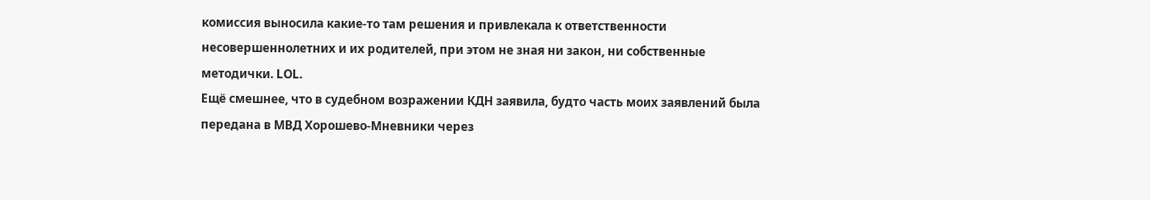комиссия выносила какие-то там решения и привлекала к ответственности несовершеннолетних и их родителей, при этом не зная ни закон, ни собственные методички. LOL.
Ещё смешнее, что в судебном возражении КДН заявила, будто часть моих заявлений была передана в МВД Хорошево-Мневники через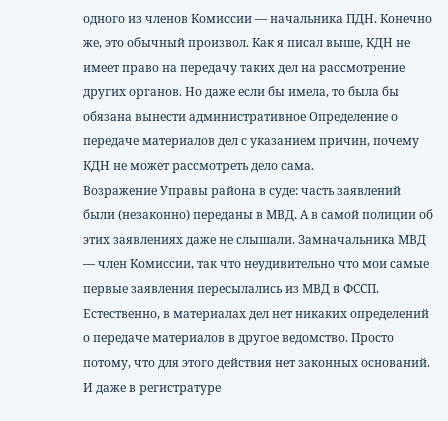одного из членов Комиссии — начальника ПДН. Конечно же, это обычный произвол. Как я писал выше, КДН не имеет право на передачу таких дел на рассмотрение других органов. Но даже если бы имела, то была бы обязана вынести административное Определение о передаче материалов дел с указанием причин, почему КДН не может рассмотреть дело сама.
Возражение Управы района в суде: часть заявлений были (незаконно) переданы в МВД. А в самой полиции об этих заявлениях даже не слышали. Замначальника МВД — член Комиссии, так что неудивительно что мои самые первые заявления пересылались из МВД в ФССП.
Естественно, в материалах дел нет никаких определений о передаче материалов в другое ведомство. Просто потому, что для этого действия нет законных оснований.
И даже в регистратуре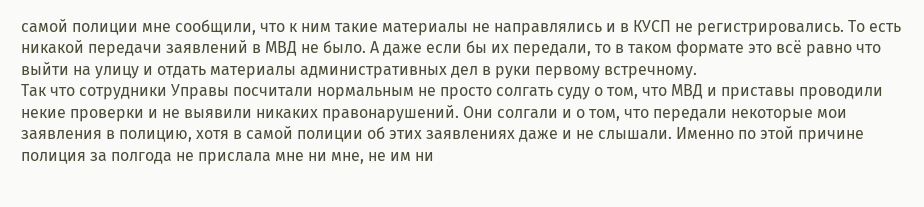самой полиции мне сообщили, что к ним такие материалы не направлялись и в КУСП не регистрировались. То есть никакой передачи заявлений в МВД не было. А даже если бы их передали, то в таком формате это всё равно что выйти на улицу и отдать материалы административных дел в руки первому встречному.
Так что сотрудники Управы посчитали нормальным не просто солгать суду о том, что МВД и приставы проводили некие проверки и не выявили никаких правонарушений. Они солгали и о том, что передали некоторые мои заявления в полицию, хотя в самой полиции об этих заявлениях даже и не слышали. Именно по этой причине полиция за полгода не прислала мне ни мне, не им ни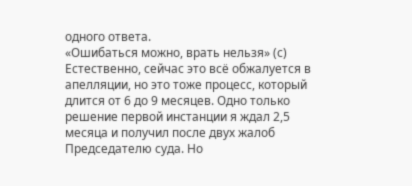одного ответа.
«Ошибаться можно, врать нельзя» (с)
Естественно, сейчас это всё обжалуется в апелляции, но это тоже процесс, который длится от 6 до 9 месяцев. Одно только решение первой инстанции я ждал 2,5 месяца и получил после двух жалоб Председателю суда. Но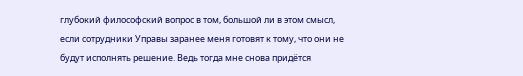глубокий философский вопрос в том, большой ли в этом смысл, если сотрудники Управы заранее меня готовят к тому, что они не будут исполнять решение. Ведь тогда мне снова придётся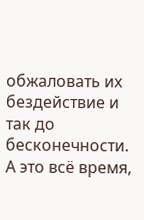обжаловать их бездействие и так до бесконечности. А это всё время,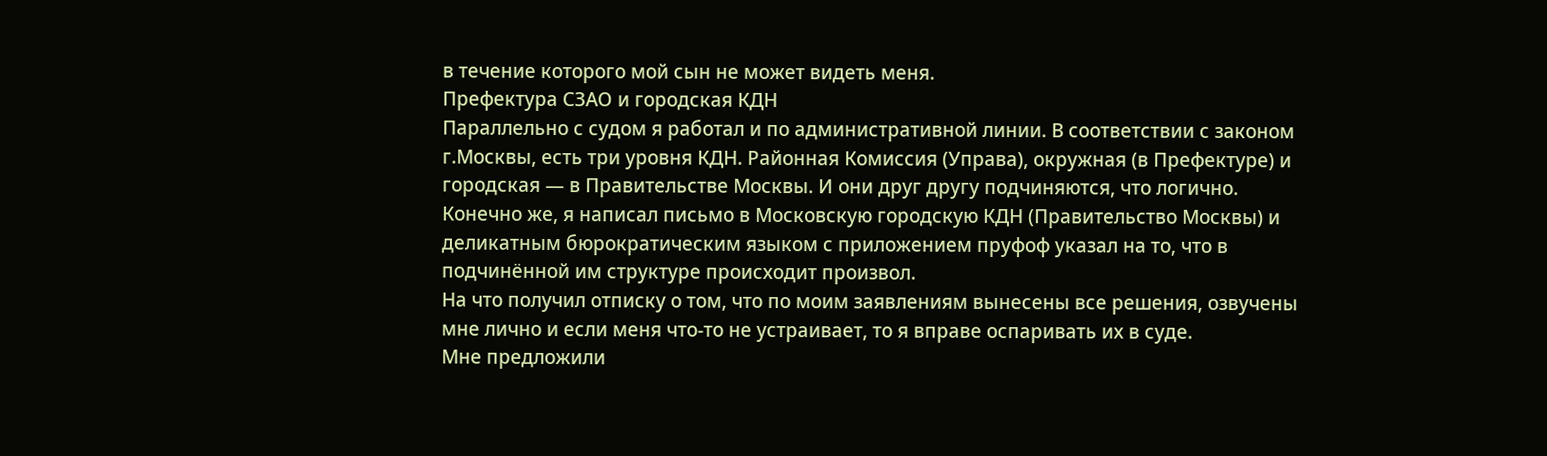в течение которого мой сын не может видеть меня.
Префектура СЗАО и городская КДН
Параллельно с судом я работал и по административной линии. В соответствии с законом г.Москвы, есть три уровня КДН. Районная Комиссия (Управа), окружная (в Префектуре) и городская — в Правительстве Москвы. И они друг другу подчиняются, что логично.
Конечно же, я написал письмо в Московскую городскую КДН (Правительство Москвы) и деликатным бюрократическим языком с приложением пруфоф указал на то, что в подчинённой им структуре происходит произвол.
На что получил отписку о том, что по моим заявлениям вынесены все решения, озвучены мне лично и если меня что-то не устраивает, то я вправе оспаривать их в суде.
Мне предложили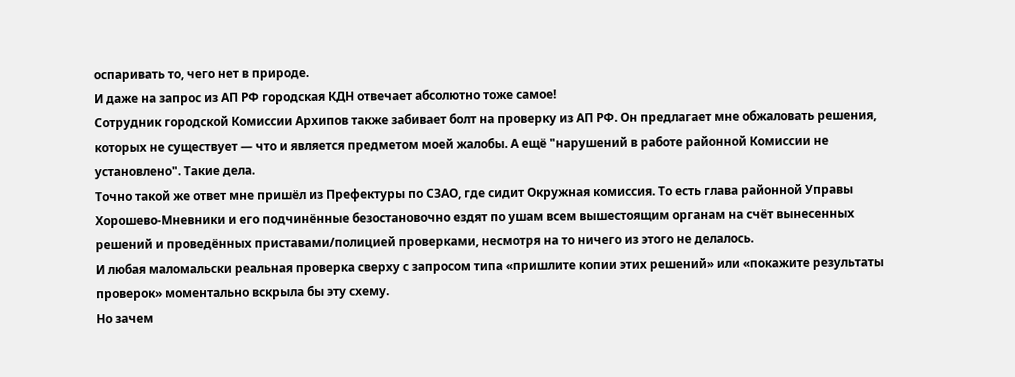оспаривать то, чего нет в природе.
И даже на запрос из АП РФ городская КДН отвечает абсолютно тоже самое!
Сотрудник городской Комиссии Архипов также забивает болт на проверку из АП РФ. Он предлагает мне обжаловать решения, которых не существует — что и является предметом моей жалобы. А ещё "нарушений в работе районной Комиссии не установлено". Такие дела.
Точно такой же ответ мне пришёл из Префектуры по СЗАО, где сидит Окружная комиссия. То есть глава районной Управы Хорошево-Мневники и его подчинённые безостановочно ездят по ушам всем вышестоящим органам на счёт вынесенных решений и проведённых приставами/полицией проверками, несмотря на то ничего из этого не делалось.
И любая маломальски реальная проверка сверху с запросом типа «пришлите копии этих решений» или «покажите результаты проверок» моментально вскрыла бы эту схему.
Но зачем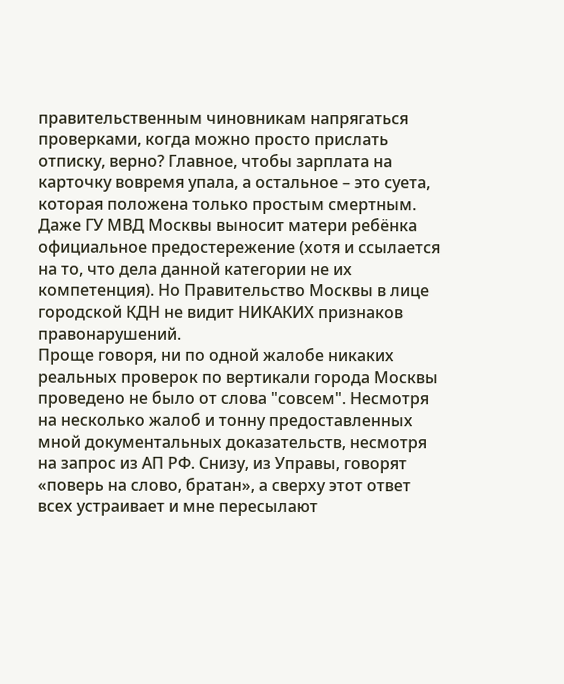правительственным чиновникам напрягаться проверками, когда можно просто прислать отписку, верно? Главное, чтобы зарплата на карточку вовремя упала, а остальное – это суета, которая положена только простым смертным.
Даже ГУ МВД Москвы выносит матери ребёнка официальное предостережение (хотя и ссылается на то, что дела данной категории не их компетенция). Но Правительство Москвы в лице городской КДН не видит НИКАКИХ признаков правонарушений.
Проще говоря, ни по одной жалобе никаких реальных проверок по вертикали города Москвы проведено не было от слова "совсем". Несмотря на несколько жалоб и тонну предоставленных мной документальных доказательств, несмотря на запрос из АП РФ. Снизу, из Управы, говорят «поверь на слово, братан», а сверху этот ответ всех устраивает и мне пересылают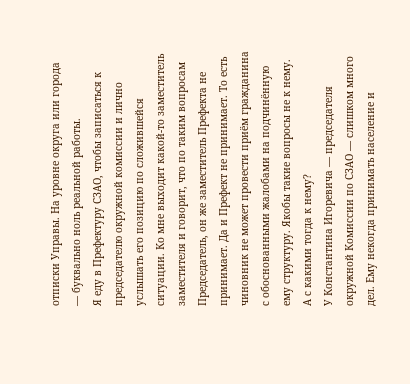отписки Управы. На уровне округа или города — буквально ноль реальной работы.
Я еду в Префектуру СЗАО, чтобы записаться к председателю окружной комиссии и лично услышать его позицию по сложившейся ситуации. Ко мне выходит какой-то заместитель заместителя и говорит, что по таким вопросам Председатель, он же заместитель Префекта не принимает. Да и Префект не принимает. То есть чиновник не может провести приём гражданина с обоснованными жалобами на подчинённую ему структуру. Якобы такие вопросы не к нему. А с какими тогда к нему?
У Константина Игоревича — председателя окружной Комиссии по СЗАО — слишком много дел. Ему некогда принимать население и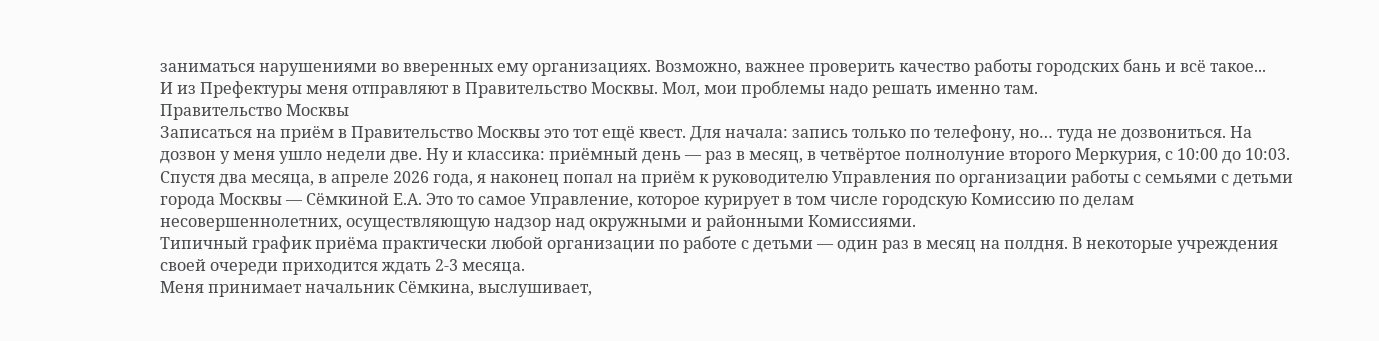заниматься нарушениями во вверенных ему организациях. Возможно, важнее проверить качество работы городских бань и всё такое...
И из Префектуры меня отправляют в Правительство Москвы. Мол, мои проблемы надо решать именно там.
Правительство Москвы
Записаться на приём в Правительство Москвы это тот ещё квест. Для начала: запись только по телефону, но… туда не дозвониться. На дозвон у меня ушло недели две. Ну и классика: приёмный день — раз в месяц, в четвёртое полнолуние второго Меркурия, с 10:00 до 10:03.
Спустя два месяца, в апреле 2026 года, я наконец попал на приём к руководителю Управления по организации работы с семьями с детьми города Москвы — Сёмкиной Е.А. Это то самое Управление, которое курирует в том числе городскую Комиссию по делам несовершеннолетних, осуществляющую надзор над окружными и районными Комиссиями.
Типичный график приёма практически любой организации по работе с детьми — один раз в месяц на полдня. В некоторые учреждения своей очереди приходится ждать 2-3 месяца.
Меня принимает начальник Сёмкина, выслушивает,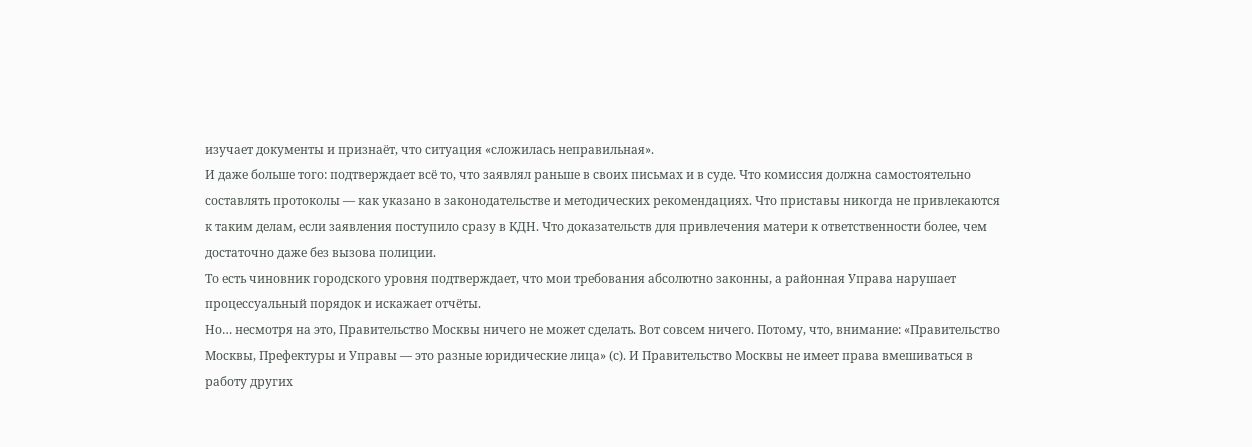изучает документы и признаёт, что ситуация «сложилась неправильная».
И даже больше того: подтверждает всё то, что заявлял раньше в своих письмах и в суде. Что комиссия должна самостоятельно составлять протоколы — как указано в законодательстве и методических рекомендациях. Что приставы никогда не привлекаются к таким делам, если заявления поступило сразу в КДН. Что доказательств для привлечения матери к ответственности более, чем достаточно даже без вызова полиции.
То есть чиновник городского уровня подтверждает, что мои требования абсолютно законны, а районная Управа нарушает процессуальный порядок и искажает отчёты.
Но… несмотря на это, Правительство Москвы ничего не может сделать. Вот совсем ничего. Потому, что, внимание: «Правительство Москвы, Префектуры и Управы — это разные юридические лица» (с). И Правительство Москвы не имеет права вмешиваться в работу других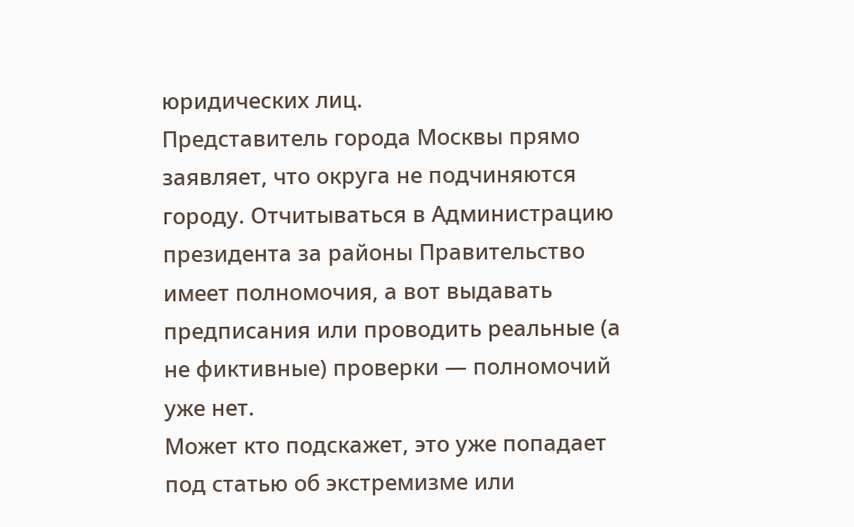юридических лиц.
Представитель города Москвы прямо заявляет, что округа не подчиняются городу. Отчитываться в Администрацию президента за районы Правительство имеет полномочия, а вот выдавать предписания или проводить реальные (а не фиктивные) проверки — полномочий уже нет.
Может кто подскажет, это уже попадает под статью об экстремизме или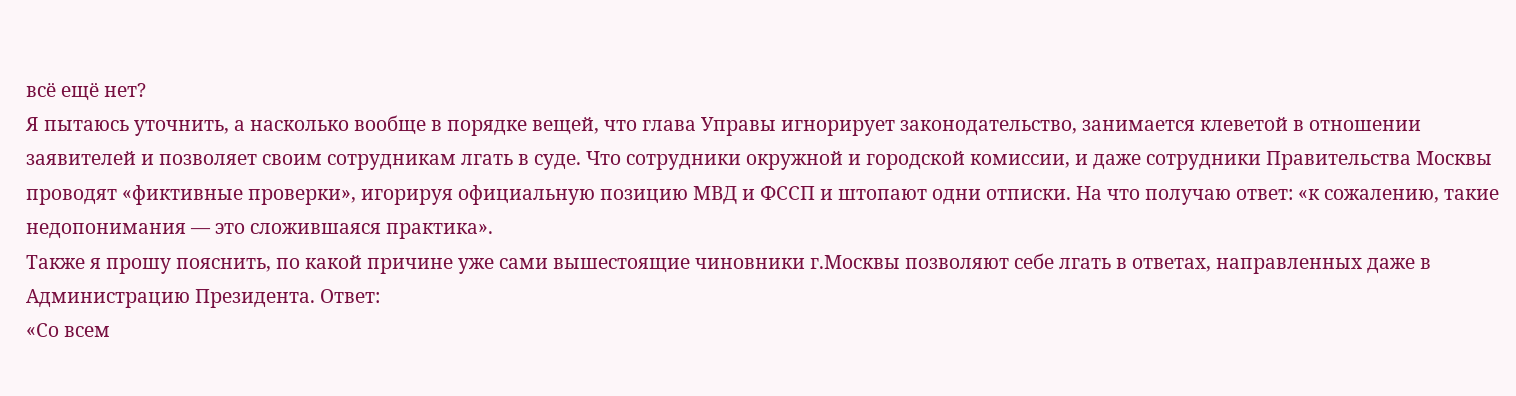всё ещё нет?
Я пытаюсь уточнить, а насколько вообще в порядке вещей, что глава Управы игнорирует законодательство, занимается клеветой в отношении заявителей и позволяет своим сотрудникам лгать в суде. Что сотрудники окружной и городской комиссии, и даже сотрудники Правительства Москвы проводят «фиктивные проверки», игорируя официальную позицию МВД и ФССП и штопают одни отписки. На что получаю ответ: «к сожалению, такие недопонимания — это сложившаяся практика».
Также я прошу пояснить, по какой причине уже сами вышестоящие чиновники г.Москвы позволяют себе лгать в ответах, направленных даже в Администрацию Президента. Ответ:
«Со всем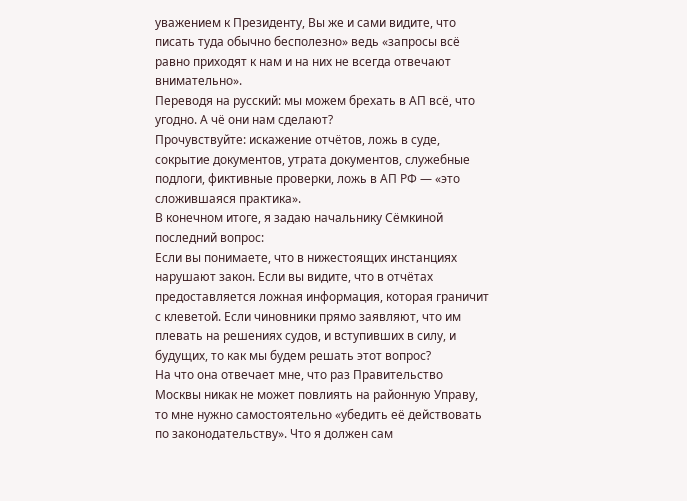уважением к Президенту, Вы же и сами видите, что писать туда обычно бесполезно» ведь «запросы всё равно приходят к нам и на них не всегда отвечают внимательно».
Переводя на русский: мы можем брехать в АП всё, что угодно. А чё они нам сделают?
Прочувствуйте: искажение отчётов, ложь в суде, сокрытие документов, утрата документов, служебные подлоги, фиктивные проверки, ложь в АП РФ — «это сложившаяся практика».
В конечном итоге, я задаю начальнику Сёмкиной последний вопрос:
Если вы понимаете, что в нижестоящих инстанциях нарушают закон. Если вы видите, что в отчётах предоставляется ложная информация, которая граничит с клеветой. Если чиновники прямо заявляют, что им плевать на решениях судов, и вступивших в силу, и будущих, то как мы будем решать этот вопрос?
На что она отвечает мне, что раз Правительство Москвы никак не может повлиять на районную Управу, то мне нужно самостоятельно «убедить её действовать по законодательству». Что я должен сам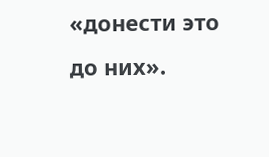«донести это до них».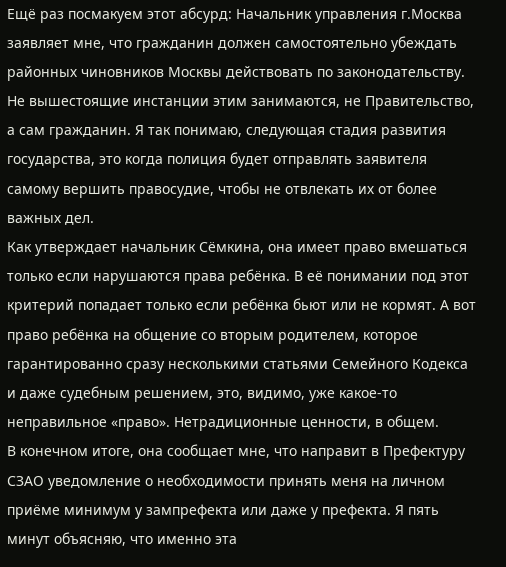Ещё раз посмакуем этот абсурд: Начальник управления г.Москва заявляет мне, что гражданин должен самостоятельно убеждать районных чиновников Москвы действовать по законодательству. Не вышестоящие инстанции этим занимаются, не Правительство, а сам гражданин. Я так понимаю, следующая стадия развития государства, это когда полиция будет отправлять заявителя самому вершить правосудие, чтобы не отвлекать их от более важных дел.
Как утверждает начальник Сёмкина, она имеет право вмешаться только если нарушаются права ребёнка. В её понимании под этот критерий попадает только если ребёнка бьют или не кормят. А вот право ребёнка на общение со вторым родителем, которое гарантированно сразу несколькими статьями Семейного Кодекса и даже судебным решением, это, видимо, уже какое-то неправильное «право». Нетрадиционные ценности, в общем.
В конечном итоге, она сообщает мне, что направит в Префектуру СЗАО уведомление о необходимости принять меня на личном приёме минимум у зампрефекта или даже у префекта. Я пять минут объясняю, что именно эта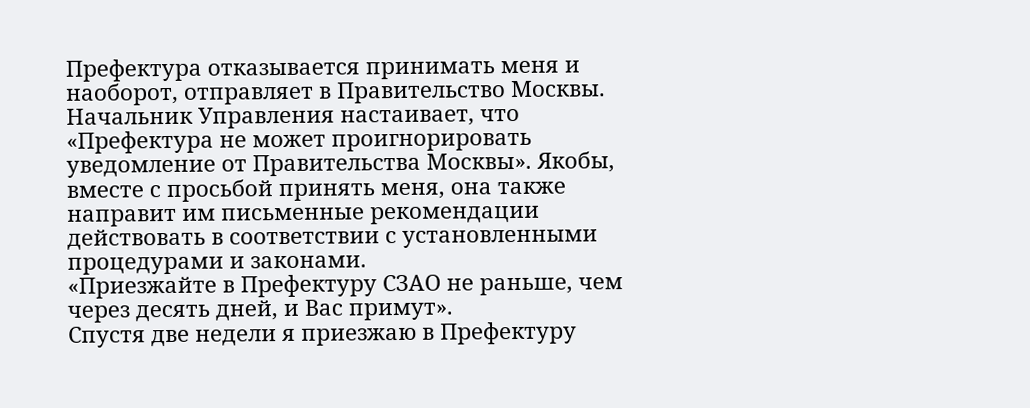Префектура отказывается принимать меня и наоборот, отправляет в Правительство Москвы.
Начальник Управления настаивает, что «Префектура не может проигнорировать уведомление от Правительства Москвы». Якобы, вместе с просьбой принять меня, она также направит им письменные рекомендации действовать в соответствии с установленными процедурами и законами.
«Приезжайте в Префектуру СЗАО не раньше, чем через десять дней, и Вас примут».
Спустя две недели я приезжаю в Префектуру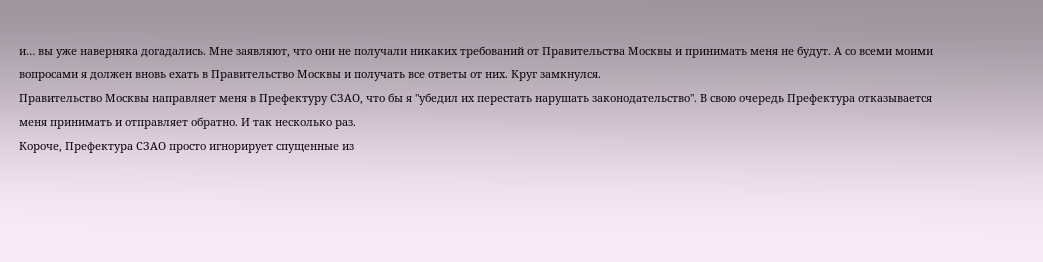и… вы уже наверняка догадались. Мне заявляют, что они не получали никаких требований от Правительства Москвы и принимать меня не будут. А со всеми моими вопросами я должен вновь ехать в Правительство Москвы и получать все ответы от них. Круг замкнулся.
Правительство Москвы направляет меня в Префектуру СЗАО, что бы я "убедил их перестать нарушать законодательство". В свою очередь Префектура отказывается меня принимать и отправляет обратно. И так несколько раз.
Короче, Префектура СЗАО просто игнорирует спущенные из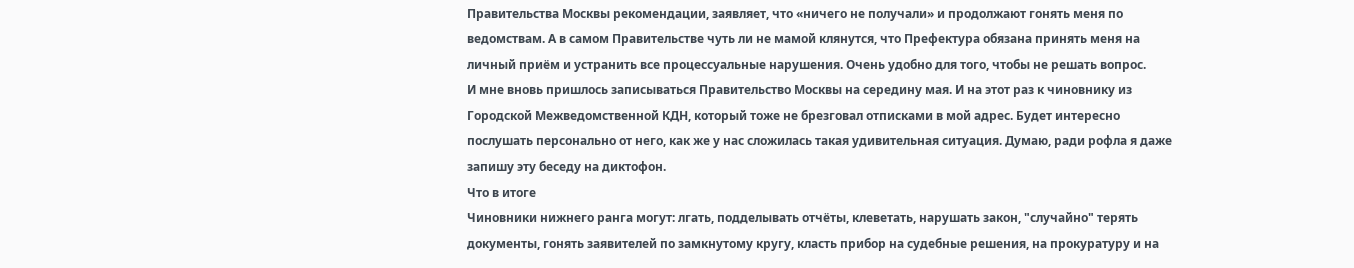Правительства Москвы рекомендации, заявляет, что «ничего не получали» и продолжают гонять меня по ведомствам. А в самом Правительстве чуть ли не мамой клянутся, что Префектура обязана принять меня на личный приём и устранить все процессуальные нарушения. Очень удобно для того, чтобы не решать вопрос.
И мне вновь пришлось записываться Правительство Москвы на середину мая. И на этот раз к чиновнику из Городской Межведомственной КДН, который тоже не брезговал отписками в мой адрес. Будет интересно послушать персонально от него, как же у нас сложилась такая удивительная ситуация. Думаю, ради рофла я даже запишу эту беседу на диктофон.
Что в итоге
Чиновники нижнего ранга могут: лгать, подделывать отчёты, клеветать, нарушать закон, "случайно" терять документы, гонять заявителей по замкнутому кругу, класть прибор на судебные решения, на прокуратуру и на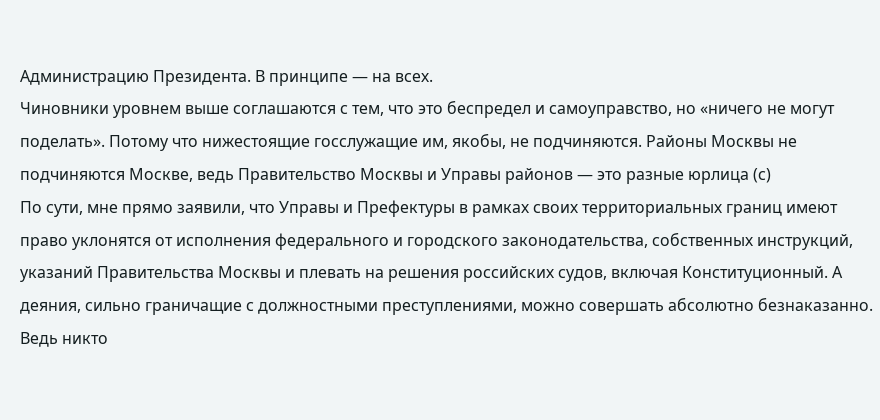Администрацию Президента. В принципе — на всех.
Чиновники уровнем выше соглашаются с тем, что это беспредел и самоуправство, но «ничего не могут поделать». Потому что нижестоящие госслужащие им, якобы, не подчиняются. Районы Москвы не подчиняются Москве, ведь Правительство Москвы и Управы районов — это разные юрлица (с)
По сути, мне прямо заявили, что Управы и Префектуры в рамках своих территориальных границ имеют право уклонятся от исполнения федерального и городского законодательства, собственных инструкций, указаний Правительства Москвы и плевать на решения российских судов, включая Конституционный. А деяния, сильно граничащие с должностными преступлениями, можно совершать абсолютно безнаказанно. Ведь никто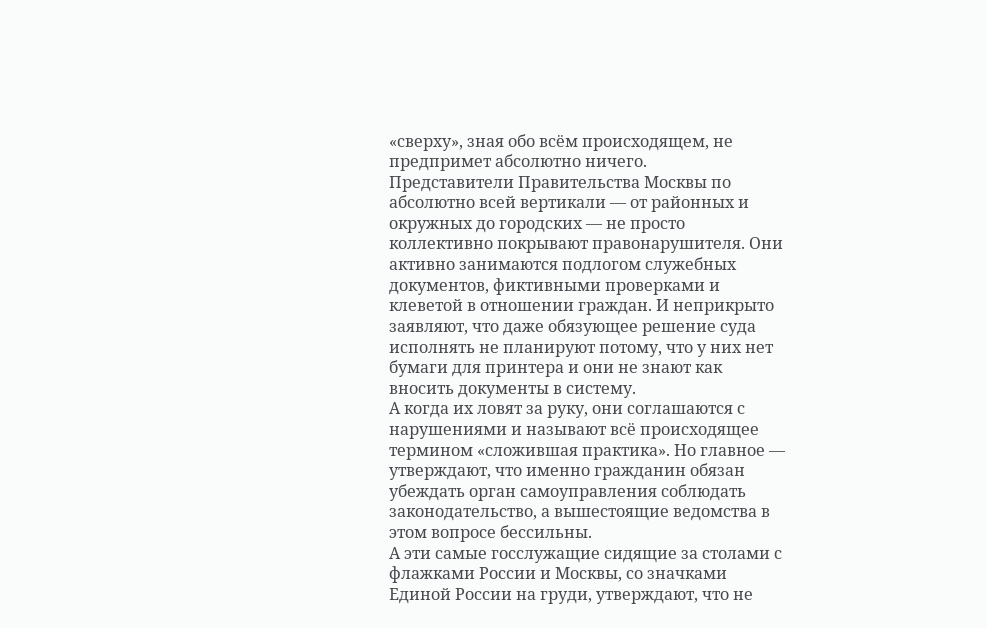«сверху», зная обо всём происходящем, не предпримет абсолютно ничего.
Представители Правительства Москвы по абсолютно всей вертикали — от районных и окружных до городских — не просто коллективно покрывают правонарушителя. Они активно занимаются подлогом служебных документов, фиктивными проверками и клеветой в отношении граждан. И неприкрыто заявляют, что даже обязующее решение суда исполнять не планируют потому, что у них нет бумаги для принтера и они не знают как вносить документы в систему.
А когда их ловят за руку, они соглашаются с нарушениями и называют всё происходящее термином «сложившая практика». Но главное — утверждают, что именно гражданин обязан убеждать орган самоуправления соблюдать законодательство, а вышестоящие ведомства в этом вопросе бессильны.
А эти самые госслужащие сидящие за столами с флажками России и Москвы, со значками Единой России на груди, утверждают, что не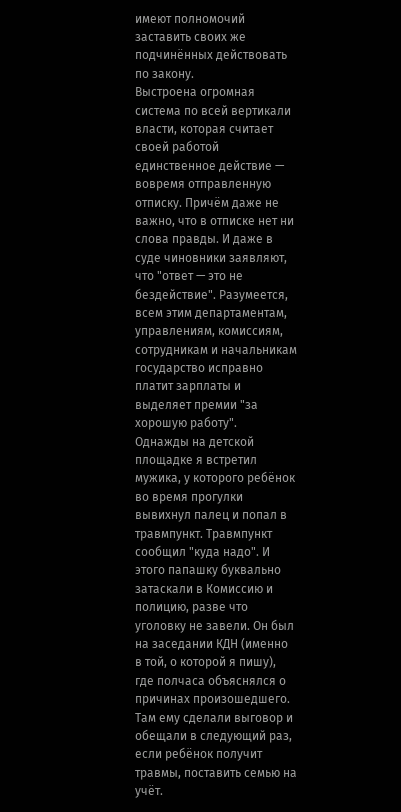имеют полномочий заставить своих же подчинённых действовать по закону.
Выстроена огромная система по всей вертикали власти, которая считает своей работой единственное действие — вовремя отправленную отписку. Причём даже не важно, что в отписке нет ни слова правды. И даже в суде чиновники заявляют, что "ответ — это не бездействие". Разумеется, всем этим департаментам, управлениям, комиссиям, сотрудникам и начальникам государство исправно платит зарплаты и выделяет премии "за хорошую работу".
Однажды на детской площадке я встретил мужика, у которого ребёнок во время прогулки вывихнул палец и попал в травмпункт. Травмпункт сообщил "куда надо". И этого папашку буквально затаскали в Комиссию и полицию, разве что уголовку не завели. Он был на заседании КДН (именно в той, о которой я пишу), где полчаса объяснялся о причинах произошедшего. Там ему сделали выговор и обещали в следующий раз, если ребёнок получит травмы, поставить семью на учёт.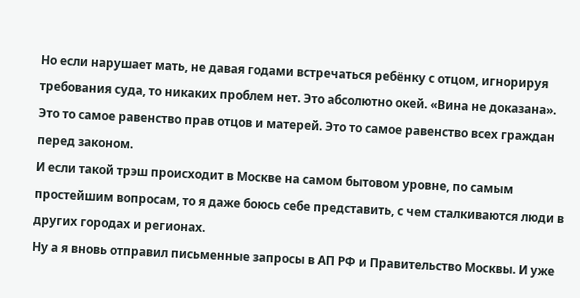Но если нарушает мать, не давая годами встречаться ребёнку с отцом, игнорируя требования суда, то никаких проблем нет. Это абсолютно окей. «Вина не доказана». Это то самое равенство прав отцов и матерей. Это то самое равенство всех граждан перед законом.
И если такой трэш происходит в Москве на самом бытовом уровне, по самым простейшим вопросам, то я даже боюсь себе представить, с чем сталкиваются люди в других городах и регионах.
Ну а я вновь отправил письменные запросы в АП РФ и Правительство Москвы. И уже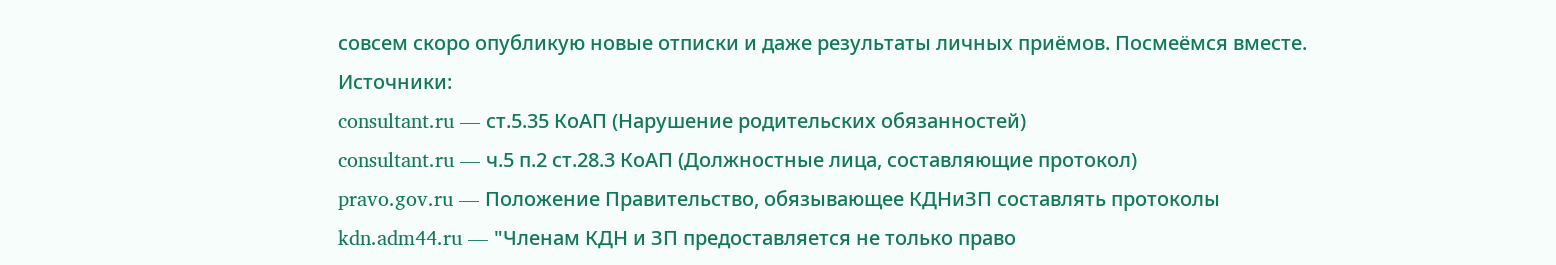совсем скоро опубликую новые отписки и даже результаты личных приёмов. Посмеёмся вместе.
Источники:
consultant.ru — ст.5.35 КоАП (Нарушение родительских обязанностей)
consultant.ru — ч.5 п.2 ст.28.3 КоАП (Должностные лица, составляющие протокол)
pravo.gov.ru — Положение Правительство, обязывающее КДНиЗП составлять протоколы
kdn.adm44.ru — "Членам КДН и ЗП предоставляется не только право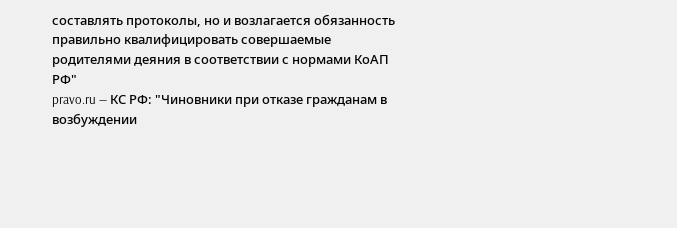составлять протоколы, но и возлагается обязанность правильно квалифицировать совершаемые родителями деяния в соответствии с нормами КоАП РФ"
pravo.ru — КС РФ: "Чиновники при отказе гражданам в возбуждении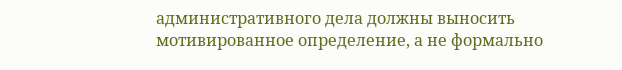административного дела должны выносить мотивированное определение, а не формально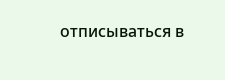отписываться в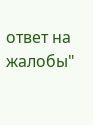ответ на жалобы"